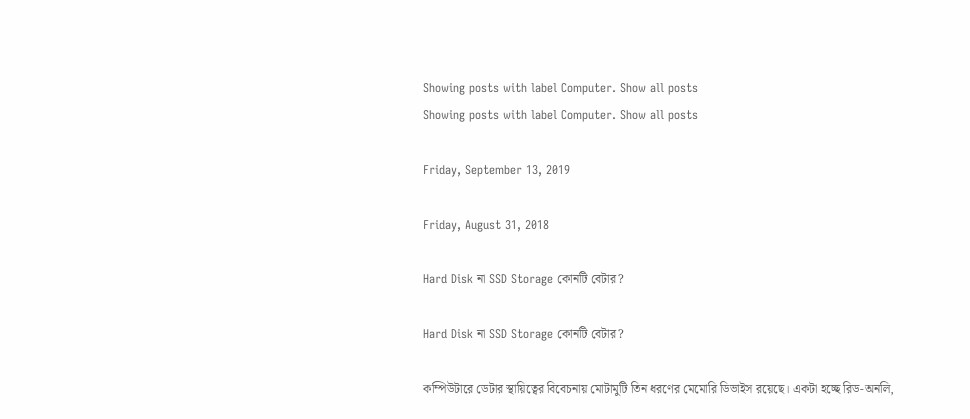Showing posts with label Computer. Show all posts
Showing posts with label Computer. Show all posts

Friday, September 13, 2019

Friday, August 31, 2018

Hard Disk না SSD Storage কোনটি বেটার?

Hard Disk না SSD Storage কোনটি বেটার?

কম্পিউটারে ডেটার স্থায়িত্বের বিবেচনায় মোটামুটি তিন ধরণের মেমোরি ডিভাইস রয়েছে। একটা হচ্ছে রিড-অনলি,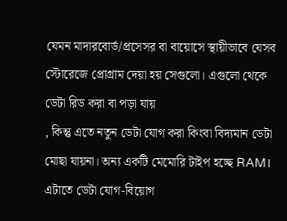যেমন মাদারবোর্ড/প্রসেসর বা বায়োসে স্থায়ীভাবে যেসব স্টোরেজে প্রোগ্রাম দেয়া হয় সেগুলো। এগুলো থেকে ডেটা রিড করা বা পড়া যায়
, কিন্তু এতে নতুন ডেটা যোগ করা কিংবা বিদ্যমান ডেটা মোছা যায়না। অন্য একটি মেমোরি টাইপ হচ্ছে RAM। এটাতে ডেটা যোগ-বিয়োগ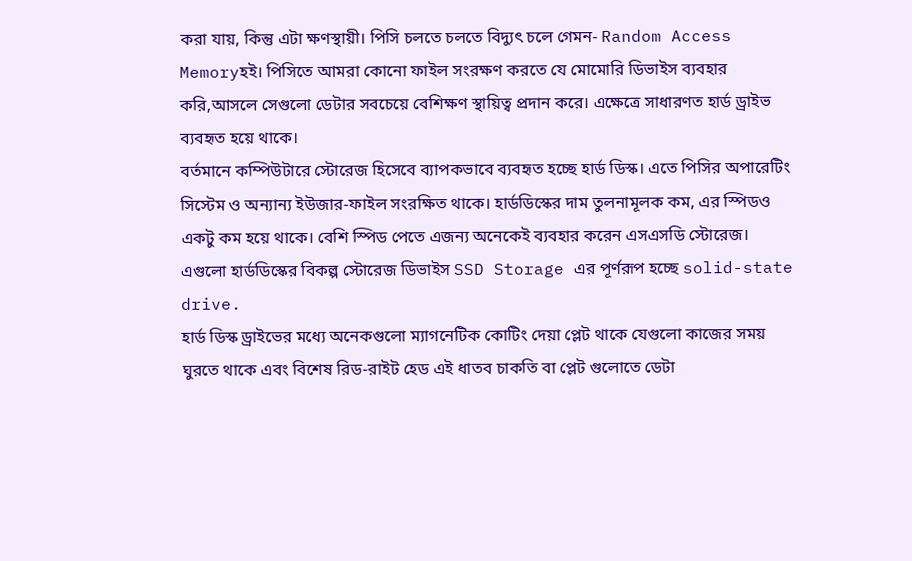করা যায়, কিন্তু এটা ক্ষণস্থায়ী। পিসি চলতে চলতে বিদ্যুৎ চলে গেমন- Random Access Memoryহই। পিসিতে আমরা কোনো ফাইল সংরক্ষণ করতে যে মোমোরি ডিভাইস ব্যবহার করি,আসলে সেগুলো ডেটার সবচেয়ে বেশিক্ষণ স্থায়িত্ব প্রদান করে। এক্ষেত্রে সাধারণত হার্ড ড্রাইভ ব্যবহৃত হয়ে থাকে।
বর্তমানে কম্পিউটারে স্টোরেজ হিসেবে ব্যাপকভাবে ব্যবহৃত হচ্ছে হার্ড ডিস্ক। এতে পিসির অপারেটিং সিস্টেম ও অন্যান্য ইউজার-ফাইল সংরক্ষিত থাকে। হার্ডডিস্কের দাম তুলনামূলক কম, এর স্পিডও একটু কম হয়ে থাকে। বেশি স্পিড পেতে এজন্য অনেকেই ব্যবহার করেন এসএসডি স্টোরেজ। এগুলো হার্ডডিস্কের বিকল্প স্টোরেজ ডিভাইস SSD Storage এর পূর্ণরূপ হচ্ছে solid-state drive.
হার্ড ডিস্ক ড্রাইভের মধ্যে অনেকগুলো ম্যাগনেটিক কোটিং দেয়া প্লেট থাকে যেগুলো কাজের সময় ঘুরতে থাকে এবং বিশেষ রিড-রাইট হেড এই ধাতব চাকতি বা প্লেট গুলোতে ডেটা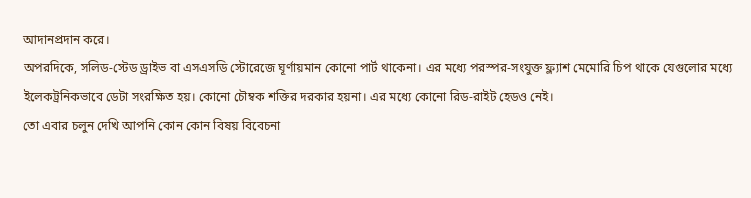আদানপ্রদান করে।
অপরদিকে, সলিড-স্টেড ড্রাইভ বা এসএসডি স্টোরেজে ঘূর্ণায়মান কোনো পার্ট থাকেনা। এর মধ্যে পরস্পর-সংযুক্ত ফ্ল্যাশ মেমোরি চিপ থাকে যেগুলোর মধ্যে ইলেকট্রনিকভাবে ডেটা সংরক্ষিত হয়। কোনো চৌম্বক শক্তির দরকার হয়না। এর মধ্যে কোনো রিড-রাইট হেডও নেই।
তো এবার চলুন দেখি আপনি কোন কোন বিষয় বিবেচনা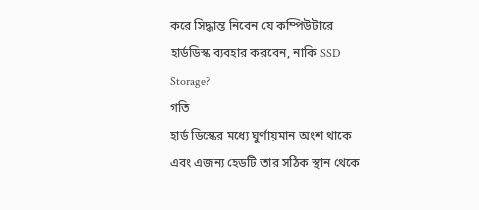করে সিদ্ধান্ত নিবেন যে কম্পিউটারে হার্ডডিস্ক ব্যবহার করবেন, নাকি SSD Storage?
গতি
হার্ড ডিস্কের মধ্যে ঘুর্ণায়মান অংশ থাকে এবং এজন্য হেডটি তার সঠিক স্থান থেকে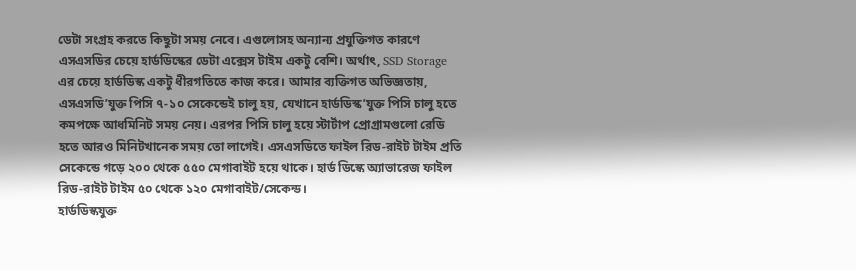ডেটা সংগ্রহ করতে কিছুটা সময় নেবে। এগুলোসহ অন্যান্য প্রযুক্তিগত কারণে এসএসডির চেয়ে হার্ডডিস্কের ডেটা এক্সেস টাইম একটু বেশি। অর্থাৎ, SSD Storage এর চেয়ে হার্ডডিস্ক একটু ধীরগতিতে কাজ করে। আমার ব্যক্তিগত অভিজ্ঞতায়, এসএসডি’যুক্ত পিসি ৭-১০ সেকেন্ডেই চালু হয়, যেখানে হার্ডডিস্ক’যুক্ত পিসি চালু হতে কমপক্ষে আধমিনিট সময় নেয়। এরপর পিসি চালু হয়ে স্টার্টাপ প্রোগ্রামগুলো রেডি হতে আরও মিনিটখানেক সময় তো লাগেই। এসএসডিতে ফাইল রিড-রাইট টাইম প্রতি সেকেন্ডে গড়ে ২০০ থেকে ৫৫০ মেগাবাইট হয়ে থাকে। হার্ড ডিস্কে অ্যাভারেজ ফাইল রিড-রাইট টাইম ৫০ থেকে ১২০ মেগাবাইট/সেকেন্ড।
হার্ডডিস্কযুক্ত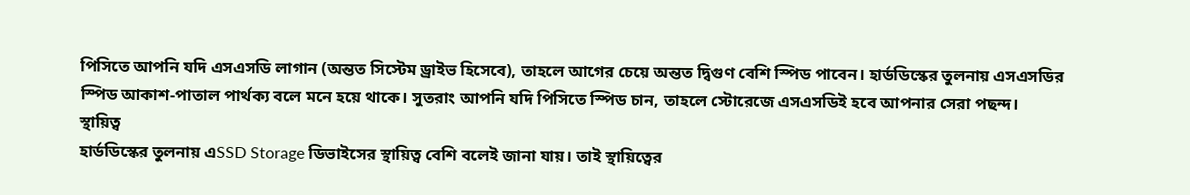পিসিতে আপনি যদি এসএসডি লাগান (অন্তত সিস্টেম ড্রাইভ হিসেবে), তাহলে আগের চেয়ে অন্তত দ্বিগুণ বেশি স্পিড পাবেন। হার্ডডিস্কের তুলনায় এসএসডির স্পিড আকাশ-পাতাল পার্থক্য বলে মনে হয়ে থাকে। সুতরাং আপনি যদি পিসিতে স্পিড চান, তাহলে স্টোরেজে এসএসডিই হবে আপনার সেরা পছন্দ।
স্থায়িত্ব
হার্ডডিস্কের তুলনায় এSSD Storage ডিভাইসের স্থায়িত্ব বেশি বলেই জানা যায়। তাই স্থায়িত্বের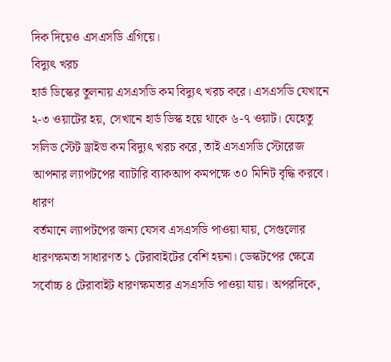দিক দিয়েও এসএসডি এগিয়ে।
বিদ্যুৎ খরচ
হার্ড ডিস্কের তুলনায় এসএসডি কম বিদ্যুৎ খরচ করে। এসএসডি যেখানে ২-৩ ওয়াটের হয়, সেখানে হার্ড ডিস্ক হয়ে থাকে ৬-৭ ওয়াট। যেহেতু সলিড স্টেট ড্রাইভ কম বিদ্যুৎ খরচ করে, তাই এসএসডি স্টোরেজ আপনার ল্যাপটপের ব্যাটারি ব্যাকআপ কমপক্ষে ৩০ মিনিট বৃদ্ধি করবে।
ধারণ
বর্তমানে ল্যাপটপের জন্য যেসব এসএসডি পাওয়া যায়, সেগুলোর ধারণক্ষমতা সাধারণত ১ টেরাবাইটের বেশি হয়না। ডেস্কটপের ক্ষেত্রে সর্বোচ্চ ৪ টেরাবাইট ধারণক্ষমতার এসএসডি পাওয়া যায়। অপরদিকে,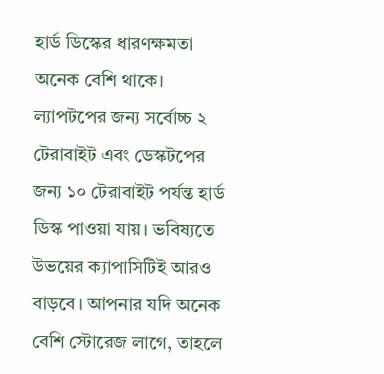হার্ড ডিস্কের ধারণক্ষমতা অনেক বেশি থাকে। ল্যাপটপের জন্য সর্বোচ্চ ২ টেরাবাইট এবং ডেস্কটপের জন্য ১০ টেরাবাইট পর্যন্ত হার্ড ডিস্ক পাওয়া যায়। ভবিষ্যতে উভয়ের ক্যাপাসিটিই আরও বাড়বে। আপনার যদি অনেক বেশি স্টোরেজ লাগে, তাহলে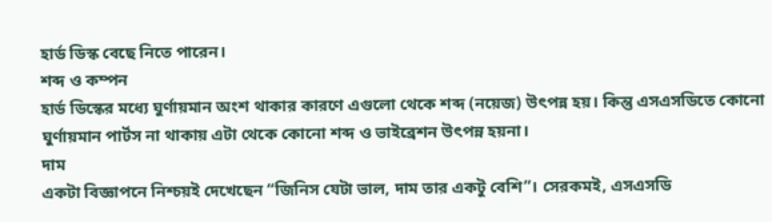হার্ড ডিস্ক বেছে নিতে পারেন।
শব্দ ও কম্পন
হার্ড ডিস্কের মধ্যে ঘুর্ণায়মান অংশ থাকার কারণে এগুলো থেকে শব্দ (নয়েজ) উৎপন্ন হয়। কিন্তু এসএসডিতে কোনো ঘুর্ণায়মান পার্টস না থাকায় এটা থেকে কোনো শব্দ ও ভাইব্রেশন উৎপন্ন হয়না।
দাম
একটা বিজ্ঞাপনে নিশ্চয়ই দেখেছেন “জিনিস যেটা ভাল, দাম তার একটু বেশি”। সেরকমই, এসএসডি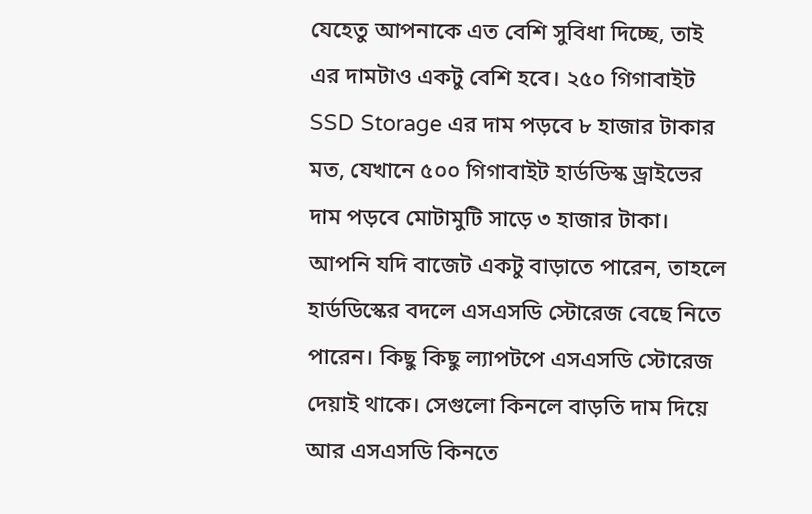যেহেতু আপনাকে এত বেশি সুবিধা দিচ্ছে, তাই এর দামটাও একটু বেশি হবে। ২৫০ গিগাবাইট SSD Storage এর দাম পড়বে ৮ হাজার টাকার মত, যেখানে ৫০০ গিগাবাইট হার্ডডিস্ক ড্রাইভের দাম পড়বে মোটামুটি সাড়ে ৩ হাজার টাকা।
আপনি যদি বাজেট একটু বাড়াতে পারেন, তাহলে হার্ডডিস্কের বদলে এসএসডি স্টোরেজ বেছে নিতে পারেন। কিছু কিছু ল্যাপটপে এসএসডি স্টোরেজ দেয়াই থাকে। সেগুলো কিনলে বাড়তি দাম দিয়ে আর এসএসডি কিনতে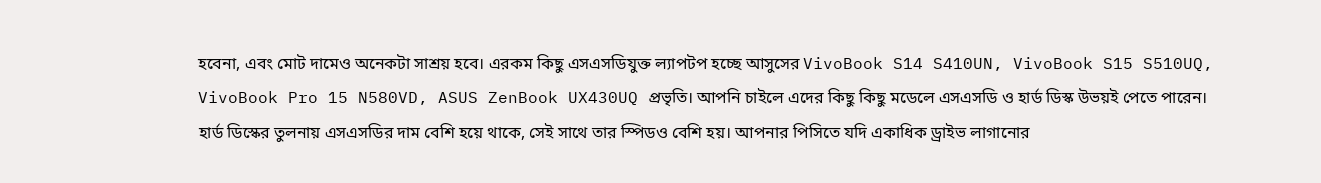হবেনা, এবং মোট দামেও অনেকটা সাশ্রয় হবে। এরকম কিছু এসএসডিযুক্ত ল্যাপটপ হচ্ছে আসুসের VivoBook S14 S410UN, VivoBook S15 S510UQ, VivoBook Pro 15 N580VD, ASUS ZenBook UX430UQ প্রভৃতি। আপনি চাইলে এদের কিছু কিছু মডেলে এসএসডি ও হার্ড ডিস্ক উভয়ই পেতে পারেন।
হার্ড ডিস্কের তুলনায় এসএসডির দাম বেশি হয়ে থাকে, সেই সাথে তার স্পিডও বেশি হয়। আপনার পিসিতে যদি একাধিক ড্রাইভ লাগানোর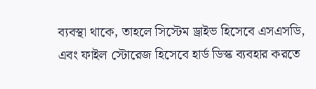ব্যবস্থা থাকে, তাহলে সিস্টেম ড্রাইভ হিসেবে এসএসডি, এবং ফাইল স্টোরেজ হিসেবে হার্ড ডিস্ক ব্যবহার করতে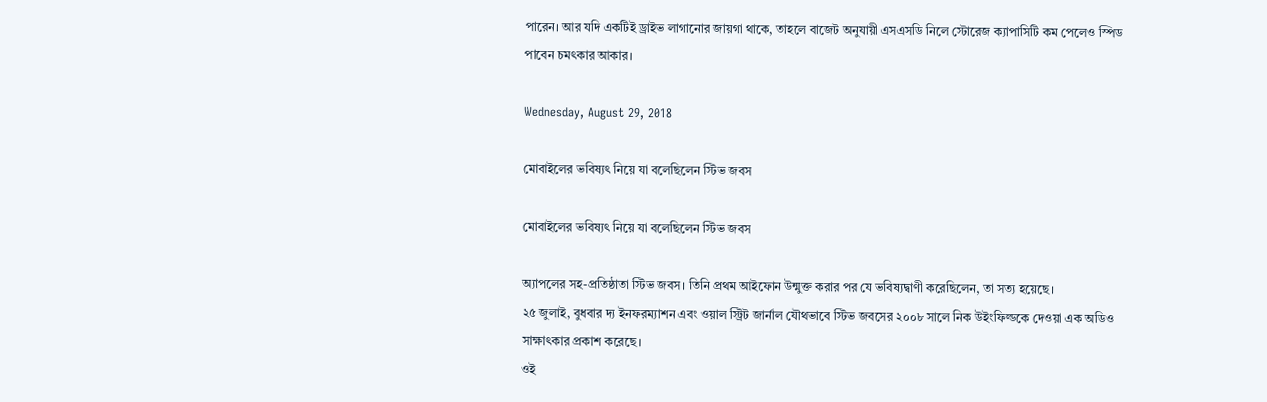পারেন। আর যদি একটিই ড্রাইভ লাগানোর জায়গা থাকে, তাহলে বাজেট অনুযায়ী এসএসডি নিলে স্টোরেজ ক্যাপাসিটি কম পেলেও স্পিড পাবেন চমৎকার আকার।

Wednesday, August 29, 2018

মোবাইলের ভবিষ্যৎ নিয়ে যা বলেছিলেন স্টিভ জবস

মোবাইলের ভবিষ্যৎ নিয়ে যা বলেছিলেন স্টিভ জবস

অ্যাপলের সহ-প্রতিষ্ঠাতা স্টিভ জবস। তিনি প্রথম আইফোন উন্মুক্ত করার পর যে ভবিষ্যদ্বাণী করেছিলেন, তা সত্য হয়েছে।
২৫ জুলাই, বুধবার দ্য ইনফরম্যাশন এবং ওয়াল স্ট্রিট জার্নাল যৌথভাবে স্টিভ জবসের ২০০৮ সালে নিক উইংফিল্ডকে দেওয়া এক অডিও সাক্ষাৎকার প্রকাশ করেছে।
ওই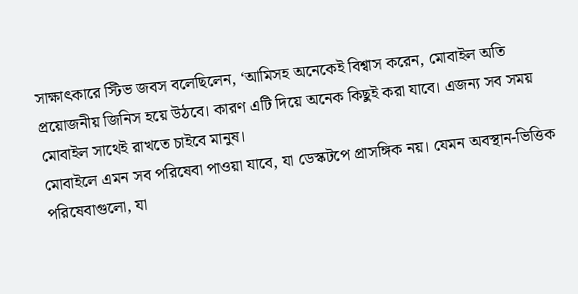সাক্ষাৎকারে স্টিভ জবস বলেছিলেন, ‘আমিসহ অনেকেই বিশ্বাস করেন, মোবাইল অতি প্রয়োজনীয় জিনিস হয়ে উঠবে। কারণ এটি দিয়ে অনেক কিছুই করা যাবে। এজন্য সব সময় মোবাইল সাথেই রাখতে চাইবে মানুষ।
মোবাইলে এমন সব পরিষেবা পাওয়া যাবে, যা ডেস্কটপে প্রাসঙ্গিক নয়। যেমন অবস্থান-ভিত্তিক পরিষেবাগুলো, যা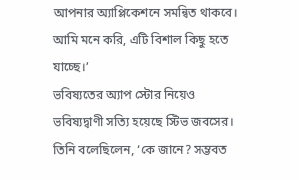আপনার অ্যাপ্লিকেশনে সমন্বিত থাকবে। আমি মনে করি, এটি বিশাল কিছু হতে যাচ্ছে।’
ভবিষ্যতের অ্যাপ স্টোর নিয়েও ভবিষ্যদ্বাণী সত্যি হয়েছে স্টিভ জবসের। তিনি বলেছিলেন, ‘কে জানে? সম্ভবত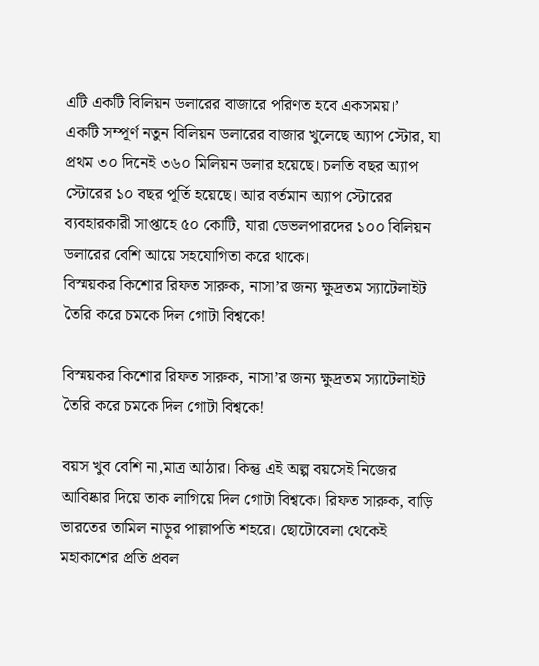এটি একটি বিলিয়ন ডলারের বাজারে পরিণত হবে একসময়।’
একটি সম্পূর্ণ নতুন বিলিয়ন ডলারের বাজার খুলেছে অ্যাপ স্টোর, যা প্রথম ৩০ দিনেই ৩৬০ মিলিয়ন ডলার হয়েছে। চলতি বছর অ্যাপ স্টোরের ১০ বছর পূর্তি হয়েছে। আর বর্তমান অ্যাপ স্টোরের ব্যবহারকারী সাপ্তাহে ৫০ কোটি, যারা ডেভলপারদের ১০০ বিলিয়ন ডলারের বেশি আয়ে সহযোগিতা করে থাকে।
বিস্ময়কর কিশোর রিফত সারুক, নাসা’র জন্য ক্ষুদ্রতম স্যাটেলাইট তৈরি করে চমকে দিল গোটা বিশ্বকে!

বিস্ময়কর কিশোর রিফত সারুক, নাসা’র জন্য ক্ষুদ্রতম স্যাটেলাইট তৈরি করে চমকে দিল গোটা বিশ্বকে!

বয়স খুব বেশি না,মাত্র আঠার। কিন্তু এই অল্প বয়সেই নিজের আবিষ্কার দিয়ে তাক লাগিয়ে দিল গোটা বিশ্বকে। রিফত সারুক, বাড়ি ভারতের তামিল নাড়ুর পাল্লাপতি শহরে। ছোটোবেলা থেকেই মহাকাশের প্রতি প্রবল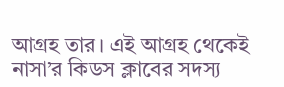আগ্রহ তার। এই আগ্রহ থেকেই নাসা’র কিডস ক্লাবের সদস্য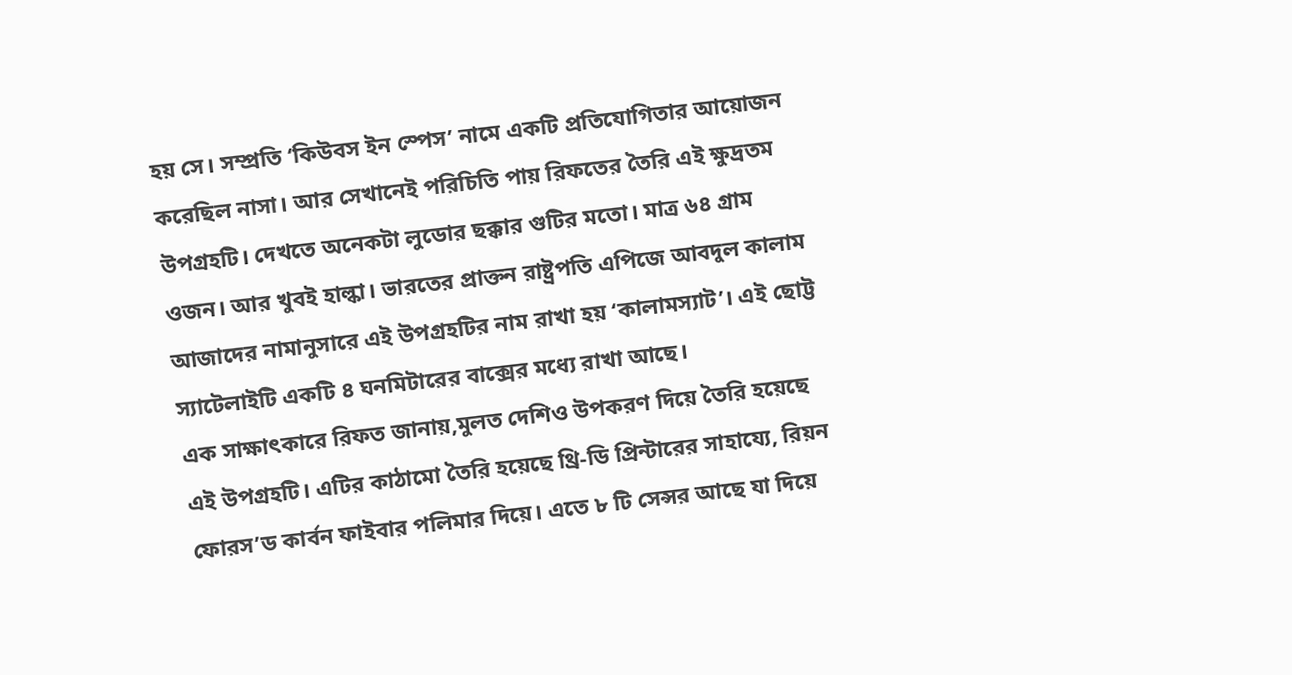হয় সে। সম্প্রতি ‘কিউবস ইন স্পেস’ নামে একটি প্রতিযোগিতার আয়োজন করেছিল নাসা। আর সেখানেই পরিচিতি পায় রিফতের তৈরি এই ক্ষুদ্রতম উপগ্রহটি। দেখতে অনেকটা লুডোর ছক্কার গুটির মতো। মাত্র ৬৪ গ্রাম ওজন। আর খুবই হাল্কা। ভারতের প্রাক্তন রাষ্ট্রপতি এপিজে আবদুল কালাম আজাদের নামানুসারে এই উপগ্রহটির নাম রাখা হয় ‘কালামস্যাট’। এই ছোট্ট স্যাটেলাইটি একটি ৪ ঘনমিটারের বাক্সের মধ্যে রাখা আছে।
এক সাক্ষাৎকারে রিফত জানায়,মুলত দেশিও উপকরণ দিয়ে তৈরি হয়েছে এই উপগ্রহটি। এটির কাঠামো তৈরি হয়েছে থ্রি-ডি প্রিন্টারের সাহায্যে, রিয়ন ফোরস’ড কার্বন ফাইবার পলিমার দিয়ে। এতে ৮ টি সেন্সর আছে যা দিয়ে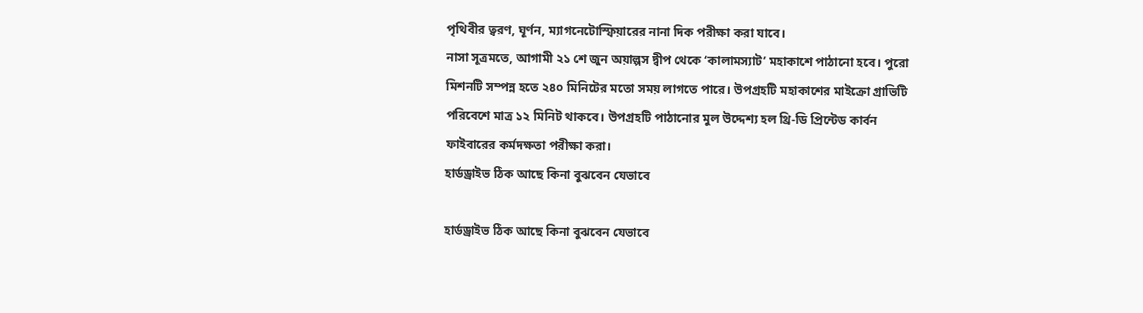পৃথিবীর ত্বরণ, ঘূর্ণন, ম্যাগনেটোস্ফিয়ারের নানা দিক পরীক্ষা করা যাবে।
নাসা সূত্রমতে, আগামী ২১ শে জুন অয়াল্পস দ্বীপ থেকে ‘কালামস্যাট’ মহাকাশে পাঠানো হবে। পুরো মিশনটি সম্পন্ন হতে ২৪০ মিনিটের মতো সময় লাগতে পারে। উপগ্রহটি মহাকাশের মাইক্রো গ্রাভিটি পরিবেশে মাত্র ১২ মিনিট থাকবে। উপগ্রহটি পাঠানোর মুল উদ্দেশ্য হল থ্রি-ডি প্রিন্টেড কার্বন ফাইবারের কর্মদক্ষতা পরীক্ষা করা।
হার্ডড্রাইভ ঠিক আছে কিনা বুঝবেন যেভাবে

হার্ডড্রাইভ ঠিক আছে কিনা বুঝবেন যেভাবে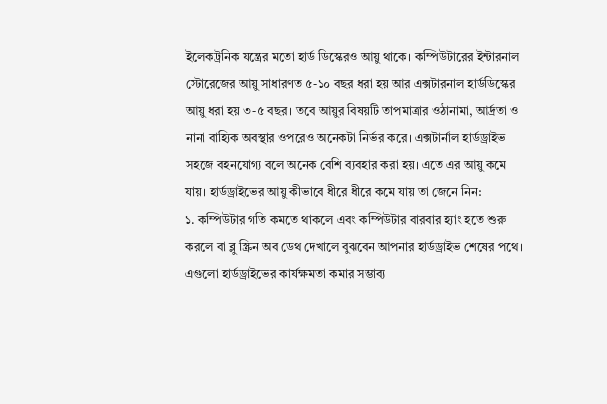ইলেকট্রনিক যন্ত্রের মতো হার্ড ডিস্কেরও আয়ু থাকে। কম্পিউটারের ইন্টারনাল স্টোরেজের আয়ু সাধারণত ৫-১০ বছর ধরা হয় আর এক্সটারনাল হার্ডডিস্কের আয়ু ধরা হয় ৩-৫ বছর। তবে আয়ুর বিষয়টি তাপমাত্রার ওঠানামা, আর্দ্রতা ও নানা বাহ্যিক অবস্থার ওপরেও অনেকটা নির্ভর করে। এক্সটার্নাল হার্ডড্রাইভ সহজে বহনযোগ্য বলে অনেক বেশি ব্যবহার করা হয়। এতে এর আয়ু কমে যায়। হার্ডড্রাইভের আয়ু কীভাবে ধীরে ধীরে কমে যায় তা জেনে নিন:
১. কম্পিউটার গতি কমতে থাকলে এবং কম্পিউটার বারবার হ্যাং হতে শুরু করলে বা ব্লু স্ক্রিন অব ডেথ দেখালে বুঝবেন আপনার হার্ডড্রাইভ শেষের পথে। এগুলো হার্ডড্রাইভের কার্যক্ষমতা কমার সম্ভাব্য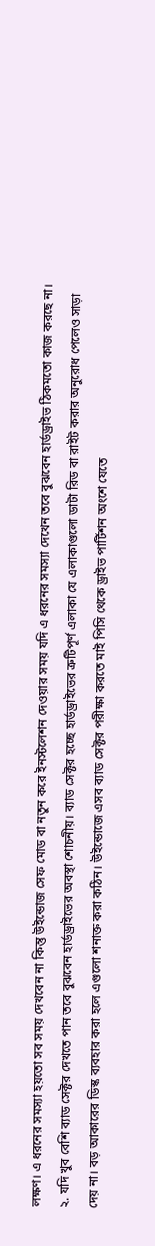লক্ষণ। এ ধরনের সমস্যা হয়তো সব সময় দেখবেন না কিন্তু উইন্ডোজ সেফ মোড বা নতুন করে ইনস্টলেশন দেওয়ার সময় যদি এ ধরনের সমস্যা দেখেন তবে বুঝবেন হার্ডড্রাইভ ঠিকমতো কাজ করছে না।
২. যদি খুব বেশি ব্যাড সেক্টর দেখতে পান তবে বুঝবেন হার্ডড্রাইভের অবস্থা শোচনীয়। ব্যাড সেক্টর হচ্ছে হার্ডড্রাইভের ত্রুটিপূর্ণ এলাকা যে এলাকাগুলো ডাটা রিড বা রাইট করার অনুরোধ পেলেও সাড়া দেয় না। বড় আকারের ডিস্ক ব্যবহার করা হলে এগুলো শনাক্ত করা কঠিন। উইন্ডোজে এসব ব্যাড সেক্টর পরীক্ষা করতে মাই পিসি থেকে ড্রাইভ পার্টিশন অংশে যেতে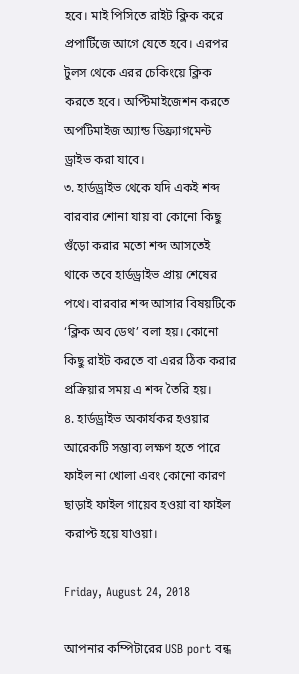হবে। মাই পিসিতে রাইট ক্লিক করে প্রপার্টিজে আগে যেতে হবে। এরপর টুলস থেকে এরর চেকিংয়ে ক্লিক করতে হবে। অপ্টিমাইজেশন করতে অপটিমাইজ অ্যান্ড ডিফ্র্যাগমেন্ট ড্রাইভ করা যাবে।
৩. হার্ডড্রাইভ থেকে যদি একই শব্দ বারবার শোনা যায় বা কোনো কিছু গুঁড়ো করার মতো শব্দ আসতেই থাকে তবে হার্ডড্রাইভ প্রায় শেষের পথে। বারবার শব্দ আসার বিষয়টিকে ‘ক্লিক অব ডেথ’ বলা হয়। কোনো কিছু রাইট করতে বা এরর ঠিক করার প্রক্রিয়ার সময় এ শব্দ তৈরি হয়।
৪. হার্ডড্রাইভ অকার্যকর হওয়ার আরেকটি সম্ভাব্য লক্ষণ হতে পারে ফাইল না খোলা এবং কোনো কারণ ছাড়াই ফাইল গায়েব হওয়া বা ফাইল করাপ্ট হয়ে যাওয়া।

Friday, August 24, 2018

আপনার কম্পিটারের USB port বন্ধ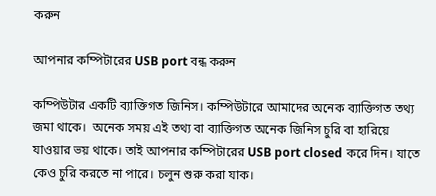করুন

আপনার কম্পিটারের USB port বন্ধ করুন

কম্পিউটার একটি ব্যাক্তিগত জিনিস। কম্পিউটারে আমাদের অনেক ব্যাক্তিগত তথ্য জমা থাকে।  অনেক সময় এই তথ্য বা ব্যাক্তিগত অনেক জিনিস চুরি বা হারিয়ে যাওয়ার ভয় থাকে। তাই আপনার কম্পিটারের USB port closed করে দিন। যাতে কেও চুরি করতে না পারে। চলুন শুরু করা যাক।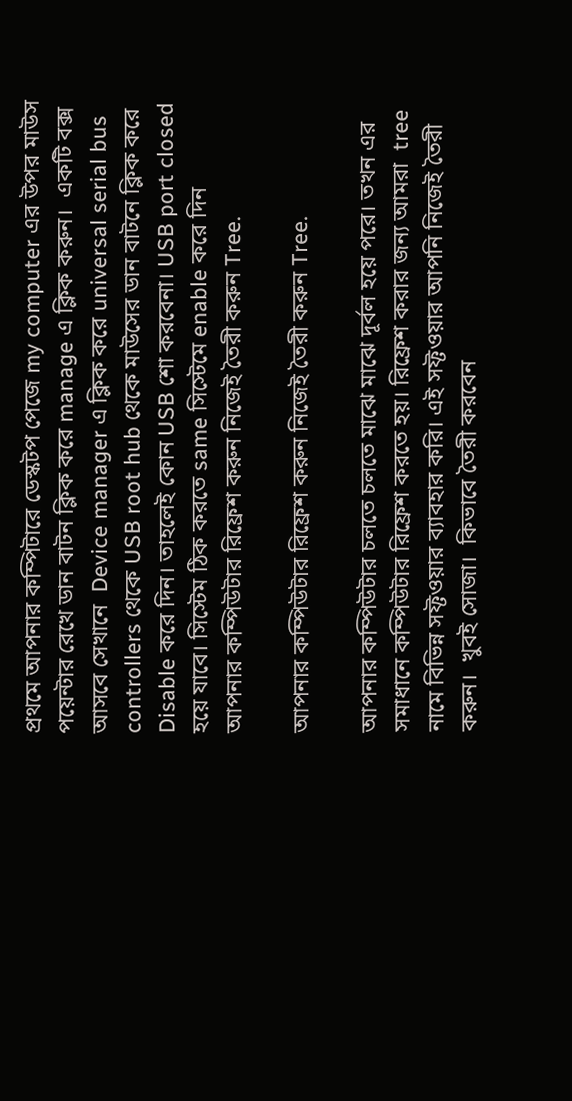প্রথমে আপনার কম্পিটারে ডেস্কটপ পেজে my computer এর উপর মাউস পয়েন্টার রেখে ডান বাটন ক্লিক করে manage এ ক্লিক করুন।  একটি বক্স আসবে সেখানে  Device manager এ ক্লিক করে universal serial bus controllers থেকে USB root hub থেকে মাউসের ডান বাটনে ক্লিক করে Disable করে দিন। তাহলেই কোন USB শো করবেনা। USB port closed হয়ে যাবে। সিস্টেম ঠিক করতে same সিস্টেমে enable করে দিন
আপনার কম্পিউটার রিফ্রেশ করুন নিজেই তৈরী করুন Tree.

আপনার কম্পিউটার রিফ্রেশ করুন নিজেই তৈরী করুন Tree.

আপনার কম্পিউটার চলতে চলতে মাঝে মাঝে দূর্বল হয়ে পরে। তখন এর সমাধানে কম্পিউটার রিফ্রেশ করতে হয়। রিফ্রেশ করার জন্য আমরা  tree নামে বিভিন্ন সফ্টওয়ার ব্যাবহার করি। এই সফ্টওয়ার আপনি নিজেই তৈরী করুন।  খুবই সোজা।  কিভাবে তৈরী করবেন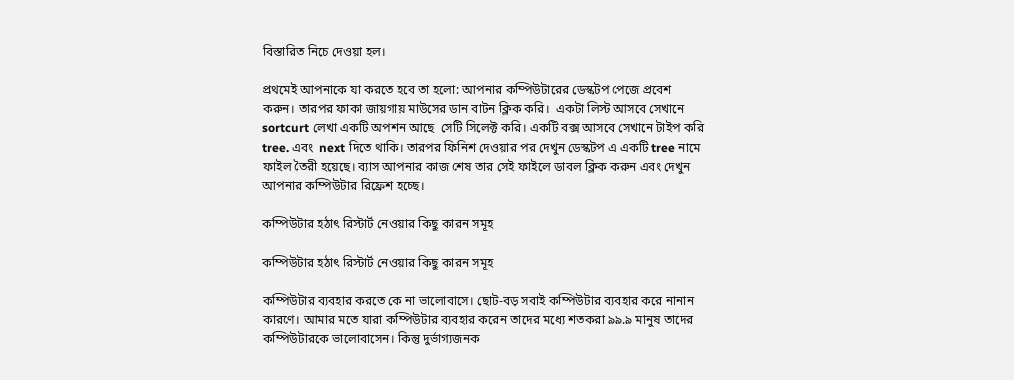বিস্তারিত নিচে দেওয়া হল।

প্রথমেই আপনাকে যা করতে হবে তা হলো: আপনার কম্পিউটারের ডেস্কটপ পেজে প্রবেশ করুন। তারপর ফাকা জায়গায় মাউসের ডান বাটন ক্লিক করি।  একটা লিস্ট আসবে সেখানে  sortcurt লেখা একটি অপশন আছে  সেটি সিলেক্ট করি। একটি বক্স আসবে সেখানে টাইপ করি tree. এবং  next দিতে থাকি। তারপর ফিনিশ দেওয়ার পর দেখুন ডেস্কটপ এ একটি tree নামে ফাইল তৈরী হয়েছে। ব্যাস আপনার কাজ শেষ তার সেই ফাইলে ডাবল ক্লিক করুন এবং দেখুন আপনার কম্পিউটার রিফ্রেশ হচ্ছে।

কম্পিউটার হঠাৎ রিস্টার্ট নেওয়ার কিছু কারন সমূহ

কম্পিউটার হঠাৎ রিস্টার্ট নেওয়ার কিছু কারন সমূহ

কম্পিউটার ব্যবহার করতে কে না ভালোবাসে। ছোট-বড় সবাই কম্পিউটার ব্যবহার করে নানান কারণে। আমার মতে যারা কম্পিউটার ব্যবহার করেন তাদের মধ্যে শতকরা ৯৯.৯ মানুষ তাদের কম্পিউটারকে ভালোবাসেন। কিন্তু দুর্ভাগ্যজনক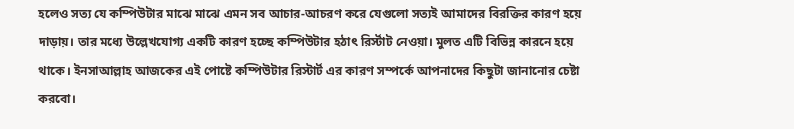হলেও সত্য যে কম্পিউটার মাঝে মাঝে এমন সব আচার-আচরণ করে যেগুলো সত্যই আমাদের বিরক্তির কারণ হয়ে দাড়ায়। তার মধ্যে উল্লেখযোগ্য একটি কারণ হচ্ছে কম্পিউটার হঠাৎ রির্স্টাট নেওয়া। মুলত এটি বিভিন্ন কারনে হয়ে থাকে। ইনসাআল্লাহ আজকের এই পোষ্টে কম্পিউটার রিস্টার্ট এর কারণ সম্পর্কে আপনাদের কিছুটা জানানোর চেষ্টা করবো।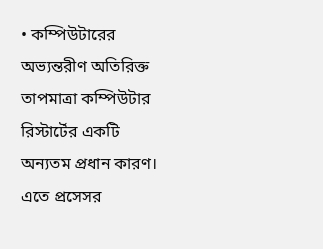• কম্পিউটারের অভ্যন্তরীণ অতিরিক্ত তাপমাত্রা কম্পিউটার রিস্টার্টের একটি অন্যতম প্রধান কারণ। এতে প্রসেসর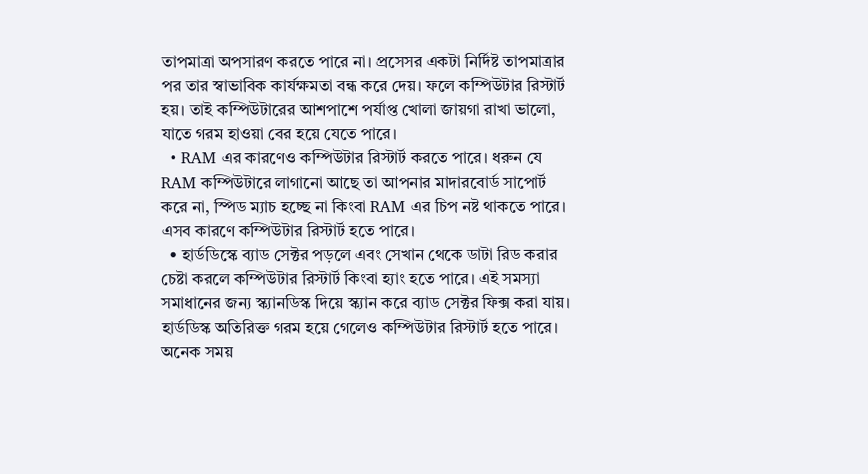তাপমাত্রা অপসারণ করতে পারে না। প্রসেসর একটা নির্দিষ্ট তাপমাত্রার পর তার স্বাভাবিক কার্যক্ষমতা বন্ধ করে দেয়। ফলে কম্পিউটার রিস্টার্ট হয়। তাই কম্পিউটারের আশপাশে পর্যাপ্ত খোলা জায়গা রাখা ভালো, যাতে গরম হাওয়া বের হয়ে যেতে পারে।
  • RAM এর কারণেও কম্পিউটার রিস্টার্ট করতে পারে। ধরুন যে RAM কম্পিউটারে লাগানো আছে তা আপনার মাদারবোর্ড সাপোর্ট করে না, স্পিড ম্যাচ হচ্ছে না কিংবা RAM এর চিপ নষ্ট থাকতে পারে। এসব কারণে কম্পিউটার রিস্টার্ট হতে পারে।
  • হার্ডডিস্কে ব্যাড সেক্টর পড়লে এবং সেখান থেকে ডাটা রিড করার চেষ্টা করলে কম্পিউটার রিস্টার্ট কিংবা হ্যাং হতে পারে। এই সমস্যা সমাধানের জন্য স্ক্যানডিস্ক দিয়ে স্ক্যান করে ব্যাড সেক্টর ফিক্স করা যায়। হার্ডডিস্ক অতিরিক্ত গরম হয়ে গেলেও কম্পিউটার রিস্টার্ট হতে পারে। অনেক সময়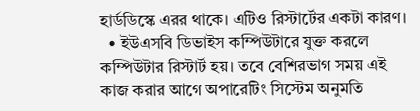হার্ডডিস্কে এরর থাকে। এটিও রিস্টার্টের একটা কারণ।
  • ইউএসবি ডিভাইস কম্পিউটারে যুক্ত করলে কম্পিউটার রিস্টার্ট হয়। তবে বেশিরভাগ সময় এই কাজ করার আগে অপারেটিং সিস্টেম অনুমতি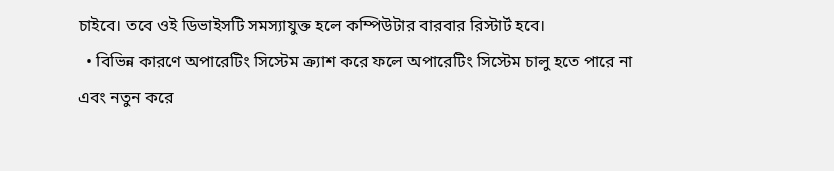চাইবে। তবে ওই ডিভাইসটি সমস্যাযুক্ত হলে কম্পিউটার বারবার রিস্টার্ট হবে।
  • বিভিন্ন কারণে অপারেটিং সিস্টেম ক্র্যাশ করে ফলে অপারেটিং সিস্টেম চালু হতে পারে না এবং নতুন করে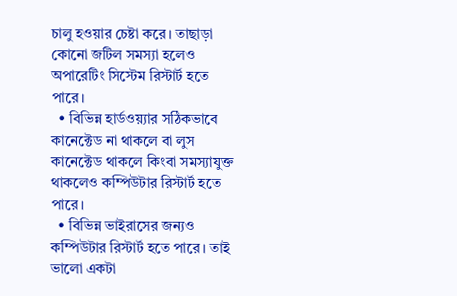চালু হওয়ার চেষ্টা করে। তাছাড়া কোনো জটিল সমস্যা হলেও অপারেটিং সিস্টেম রিস্টার্ট হতে পারে।
  • বিভিন্ন হার্ডওয়্যার সঠিকভাবে কানেক্টেড না থাকলে বা লুস কানেক্টেড থাকলে কিংবা সমস্যাযুক্ত থাকলেও কম্পিউটার রিস্টার্ট হতে পারে।
  • বিভিন্ন ভাইরাসের জন্যও কম্পিউটার রিস্টার্ট হতে পারে। তাই ভালো একটা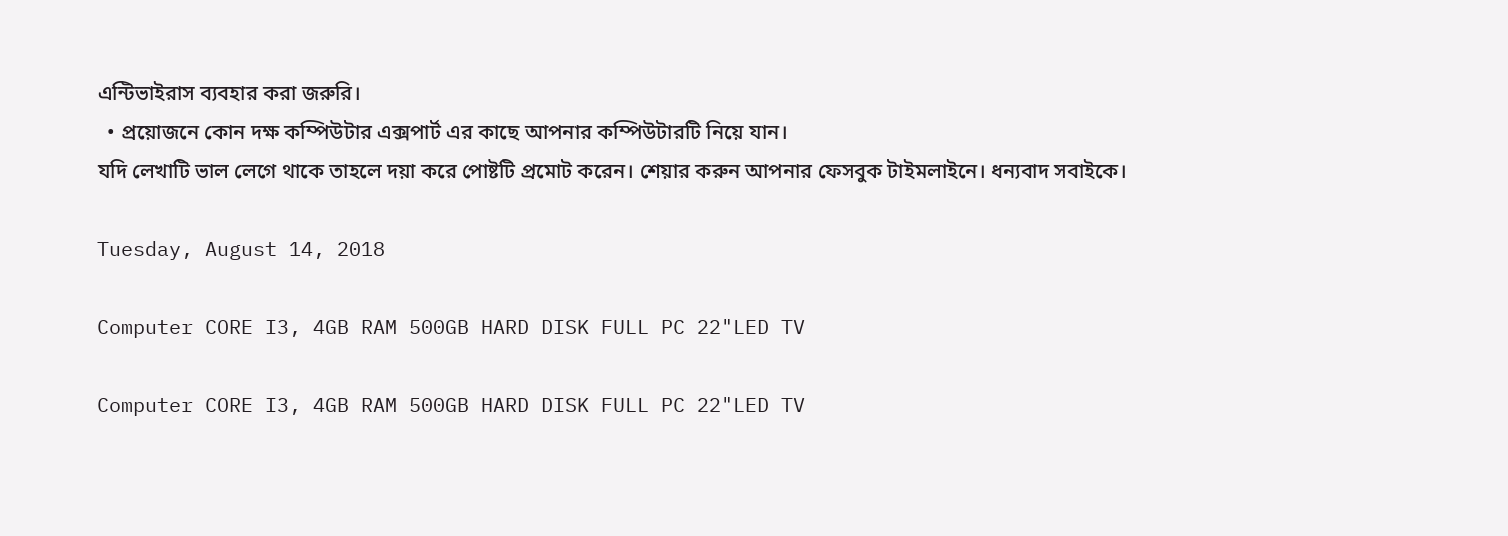এন্টিভাইরাস ব্যবহার করা জরুরি।
  • প্রয়োজনে কোন দক্ষ কম্পিউটার এক্সপার্ট এর কাছে আপনার কম্পিউটারটি নিয়ে যান।
যদি লেখাটি ভাল লেগে থাকে তাহলে দয়া করে পোষ্টটি প্রমোট করেন। শেয়ার করুন আপনার ফেসবুক টাইমলাইনে। ধন্যবাদ সবাইকে।

Tuesday, August 14, 2018

Computer CORE I3, 4GB RAM 500GB HARD DISK FULL PC 22"LED TV

Computer CORE I3, 4GB RAM 500GB HARD DISK FULL PC 22"LED TV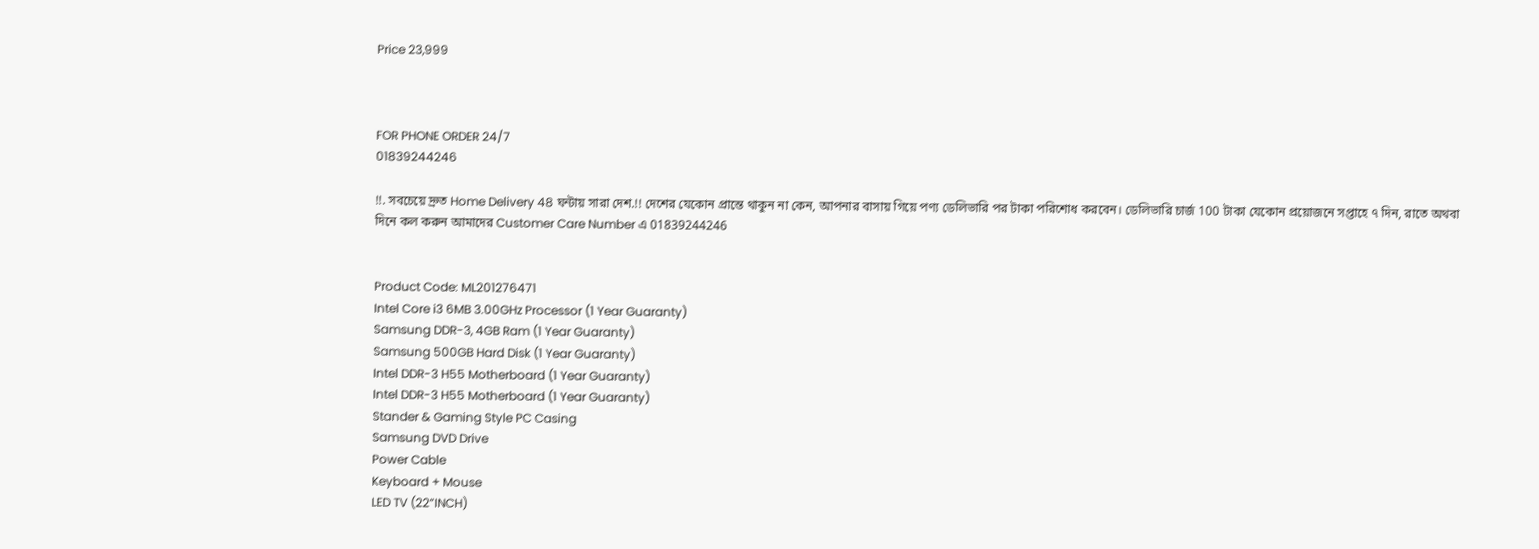Price 23,999



FOR PHONE ORDER 24/7
01839244246

!!. সবচেয়ে দ্রুত Home Delivery 48 ঘন্টায় সারা দেশ.!! দেশের যেকোন প্রান্তে থাকুন না কেন, আপনার বাসায় গিয়ে পণ্য ডেলিভারি পর টাকা পরিশোধ করবেন। ডেলিভারি চার্জ 100 টাকা যেকোন প্রয়োজনে সপ্তাহে ৭ দিন, রাতে অথবা দিনে কল করুন আমাদের Customer Care Number এ 01839244246


Product Code: ML201276471
Intel Core i3 6MB 3.00GHz Processor (1 Year Guaranty)
Samsung DDR-3, 4GB Ram (1 Year Guaranty)
Samsung 500GB Hard Disk (1 Year Guaranty)
Intel DDR-3 H55 Motherboard (1 Year Guaranty)
Intel DDR-3 H55 Motherboard (1 Year Guaranty)
Stander & Gaming Style PC Casing
Samsung DVD Drive
Power Cable
Keyboard + Mouse
LED TV (22”INCH)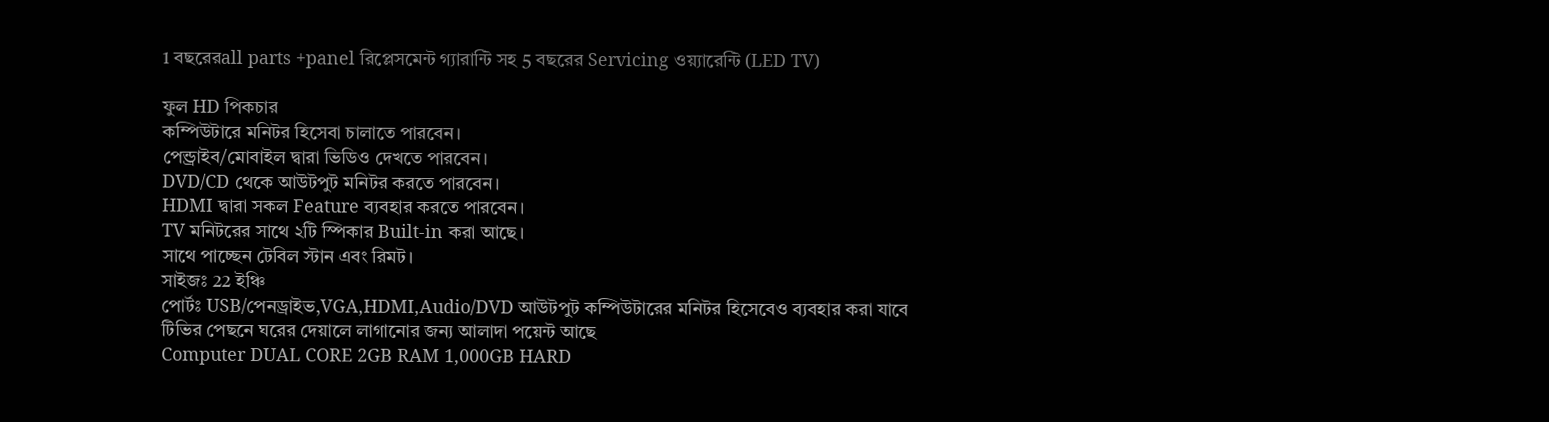1 বছরেরall parts +panel রিপ্লেসমেন্ট গ্যারান্টি সহ 5 বছরের Servicing ওয়্যারেন্টি (LED TV)

ফুল HD পিকচার
কম্পিউটারে মনিটর হিসেবা চালাতে পারবেন।
পেন্ড্রাইব/মোবাইল দ্বারা ভিডিও দেখতে পারবেন।
DVD/CD থেকে আউটপুট মনিটর করতে পারবেন।
HDMI দ্বারা সকল Feature ব্যবহার করতে পারবেন।
TV মনিটরের সাথে ২টি স্পিকার Built-in করা আছে।
সাথে পাচ্ছেন টেবিল স্টান এবং রিমট।
সাইজঃ 22 ইঞ্চি
পোর্টঃ USB/পেনড্রাইভ,VGA,HDMI,Audio/DVD আউটপুট কম্পিউটারের মনিটর হিসেবেও ব্যবহার করা যাবে
টিভির পেছনে ঘরের দেয়ালে লাগানোর জন্য আলাদা পয়েন্ট আছে
Computer DUAL CORE 2GB RAM 1,000GB HARD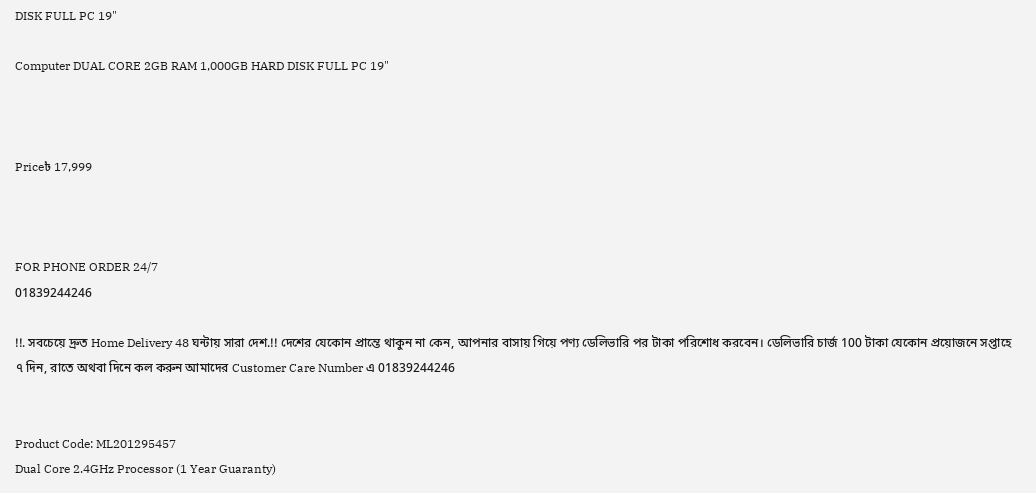DISK FULL PC 19"

Computer DUAL CORE 2GB RAM 1,000GB HARD DISK FULL PC 19"



Price৳ 17,999



FOR PHONE ORDER 24/7
01839244246

!!. সবচেয়ে দ্রুত Home Delivery 48 ঘন্টায় সারা দেশ.!! দেশের যেকোন প্রান্তে থাকুন না কেন, আপনার বাসায় গিয়ে পণ্য ডেলিভারি পর টাকা পরিশোধ করবেন। ডেলিভারি চার্জ 100 টাকা যেকোন প্রয়োজনে সপ্তাহে ৭ দিন, রাতে অথবা দিনে কল করুন আমাদের Customer Care Number এ 01839244246


Product Code: ML201295457
Dual Core 2.4GHz Processor (1 Year Guaranty)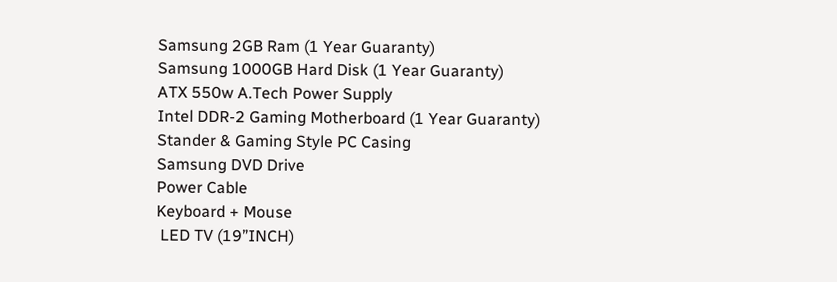Samsung 2GB Ram (1 Year Guaranty)
Samsung 1000GB Hard Disk (1 Year Guaranty)
ATX 550w A.Tech Power Supply
Intel DDR-2 Gaming Motherboard (1 Year Guaranty)
Stander & Gaming Style PC Casing
Samsung DVD Drive
Power Cable
Keyboard + Mouse
 LED TV (19”INCH)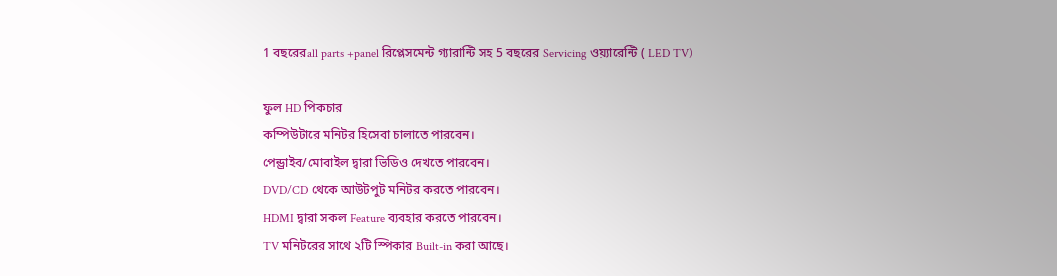1 বছরেরall parts +panel রিপ্লেসমেন্ট গ্যারান্টি সহ 5 বছরের Servicing ওয়্যারেন্টি ( LED TV)

ফুল HD পিকচার
কম্পিউটারে মনিটর হিসেবা চালাতে পারবেন।
পেন্ড্রাইব/মোবাইল দ্বারা ভিডিও দেখতে পারবেন।
DVD/CD থেকে আউটপুট মনিটর করতে পারবেন।
HDMI দ্বারা সকল Feature ব্যবহার করতে পারবেন।
TV মনিটরের সাথে ২টি স্পিকার Built-in করা আছে।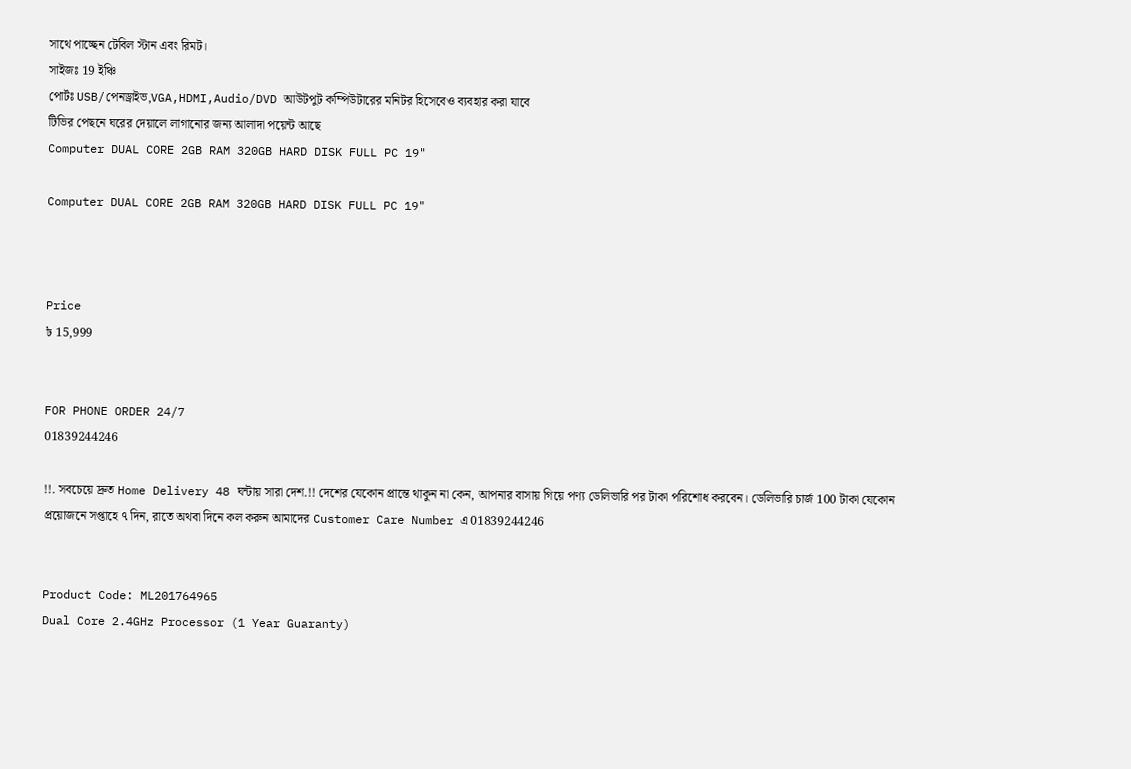সাথে পাচ্ছেন টেবিল স্টান এবং রিমট।
সাইজঃ 19 ইঞ্চি
পোর্টঃ USB/পেনড্রাইভ,VGA,HDMI,Audio/DVD আউটপুট কম্পিউটারের মনিটর হিসেবেও ব্যবহার করা যাবে
টিভির পেছনে ঘরের দেয়ালে লাগানোর জন্য আলাদা পয়েন্ট আছে
Computer DUAL CORE 2GB RAM 320GB HARD DISK FULL PC 19"

Computer DUAL CORE 2GB RAM 320GB HARD DISK FULL PC 19"



Price
৳ 15,999


FOR PHONE ORDER 24/7
01839244246

!!. সবচেয়ে দ্রুত Home Delivery 48 ঘন্টায় সারা দেশ.!! দেশের যেকোন প্রান্তে থাকুন না কেন, আপনার বাসায় গিয়ে পণ্য ডেলিভারি পর টাকা পরিশোধ করবেন। ডেলিভারি চার্জ 100 টাকা যেকোন প্রয়োজনে সপ্তাহে ৭ দিন, রাতে অথবা দিনে কল করুন আমাদের Customer Care Number এ 01839244246


Product Code: ML201764965
Dual Core 2.4GHz Processor (1 Year Guaranty)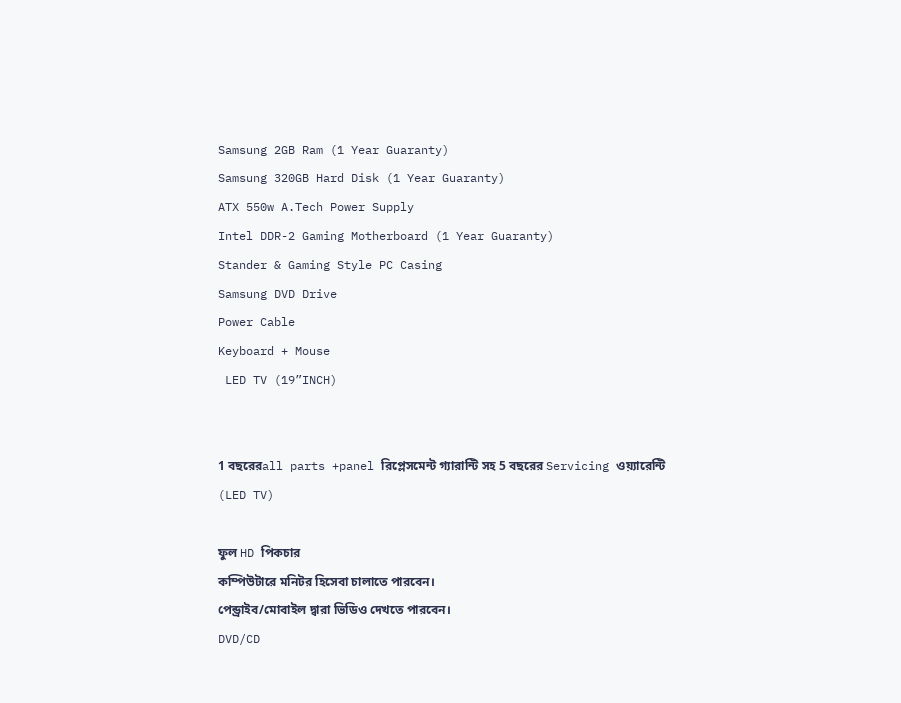Samsung 2GB Ram (1 Year Guaranty)
Samsung 320GB Hard Disk (1 Year Guaranty)
ATX 550w A.Tech Power Supply
Intel DDR-2 Gaming Motherboard (1 Year Guaranty)
Stander & Gaming Style PC Casing
Samsung DVD Drive
Power Cable
Keyboard + Mouse
 LED TV (19”INCH)


1 বছরেরall parts +panel রিপ্লেসমেন্ট গ্যারান্টি সহ 5 বছরের Servicing ওয়্যারেন্টি (LED TV)

ফুল HD পিকচার
কম্পিউটারে মনিটর হিসেবা চালাতে পারবেন।
পেন্ড্রাইব/মোবাইল দ্বারা ভিডিও দেখতে পারবেন।
DVD/CD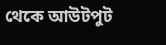থেকে আউটপুট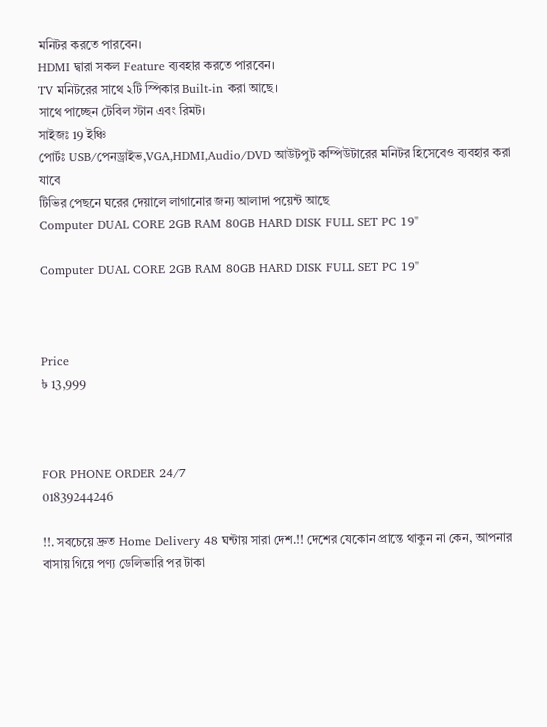মনিটর করতে পারবেন।
HDMI দ্বারা সকল Feature ব্যবহার করতে পারবেন।
TV মনিটরের সাথে ২টি স্পিকার Built-in করা আছে।
সাথে পাচ্ছেন টেবিল স্টান এবং রিমট।
সাইজঃ 19 ইঞ্চি
পোর্টঃ USB/পেনড্রাইভ,VGA,HDMI,Audio/DVD আউটপুট কম্পিউটারের মনিটর হিসেবেও ব্যবহার করা যাবে
টিভির পেছনে ঘরের দেয়ালে লাগানোর জন্য আলাদা পয়েন্ট আছে
Computer DUAL CORE 2GB RAM 80GB HARD DISK FULL SET PC 19"

Computer DUAL CORE 2GB RAM 80GB HARD DISK FULL SET PC 19"



Price
৳ 13,999



FOR PHONE ORDER 24/7
01839244246

!!. সবচেয়ে দ্রুত Home Delivery 48 ঘন্টায় সারা দেশ.!! দেশের যেকোন প্রান্তে থাকুন না কেন, আপনার বাসায় গিয়ে পণ্য ডেলিভারি পর টাকা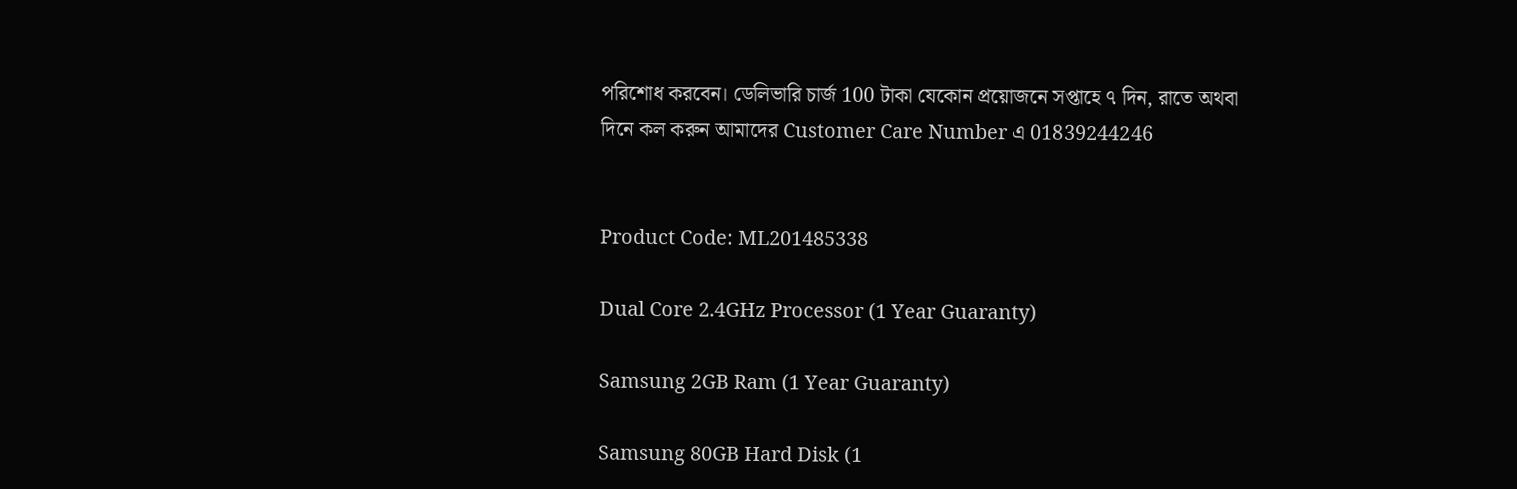পরিশোধ করবেন। ডেলিভারি চার্জ 100 টাকা যেকোন প্রয়োজনে সপ্তাহে ৭ দিন, রাতে অথবা দিনে কল করুন আমাদের Customer Care Number এ 01839244246


Product Code: ML201485338

Dual Core 2.4GHz Processor (1 Year Guaranty)

Samsung 2GB Ram (1 Year Guaranty)

Samsung 80GB Hard Disk (1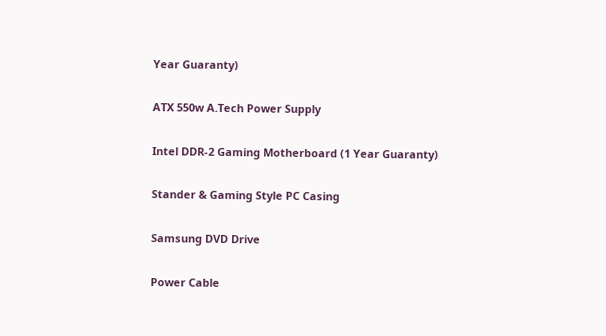Year Guaranty)

ATX 550w A.Tech Power Supply

Intel DDR-2 Gaming Motherboard (1 Year Guaranty)

Stander & Gaming Style PC Casing

Samsung DVD Drive

Power Cable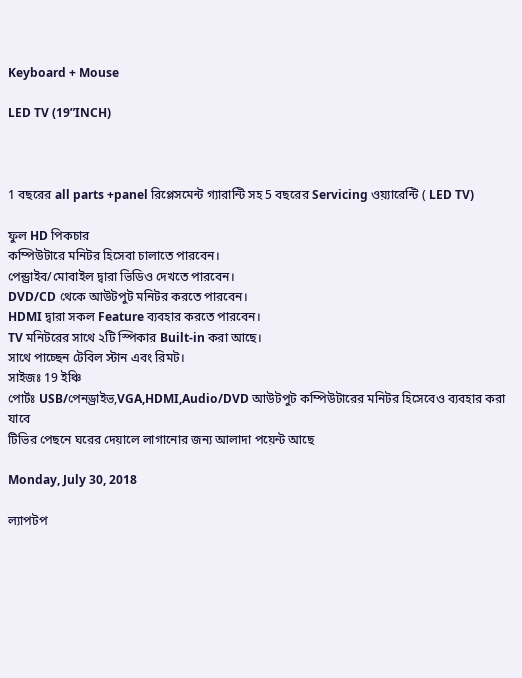Keyboard + Mouse

LED TV (19”INCH)



1 বছরের all parts +panel রিপ্লেসমেন্ট গ্যারান্টি সহ 5 বছরের Servicing ওয়্যারেন্টি ( LED TV)

ফুল HD পিকচার
কম্পিউটারে মনিটর হিসেবা চালাতে পারবেন।
পেন্ড্রাইব/মোবাইল দ্বারা ভিডিও দেখতে পারবেন।
DVD/CD থেকে আউটপুট মনিটর করতে পারবেন।
HDMI দ্বারা সকল Feature ব্যবহার করতে পারবেন।
TV মনিটরের সাথে ২টি স্পিকার Built-in করা আছে।
সাথে পাচ্ছেন টেবিল স্টান এবং রিমট।
সাইজঃ 19 ইঞ্চি
পোর্টঃ USB/পেনড্রাইভ,VGA,HDMI,Audio/DVD আউটপুট কম্পিউটারের মনিটর হিসেবেও ব্যবহার করা যাবে
টিভির পেছনে ঘরের দেয়ালে লাগানোর জন্য আলাদা পয়েন্ট আছে

Monday, July 30, 2018

ল্যাপটপ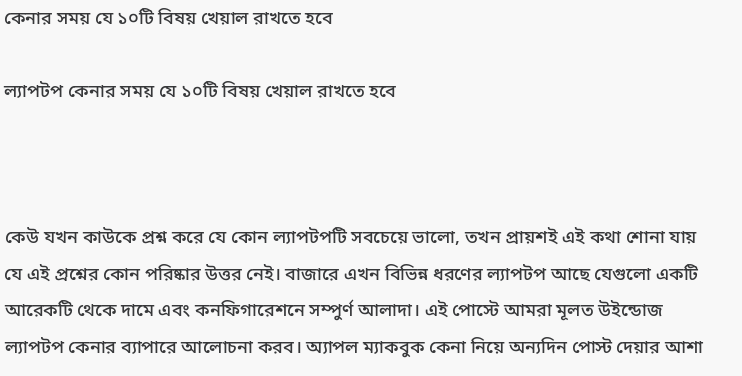কেনার সময় যে ১০টি বিষয় খেয়াল রাখতে হবে

ল্যাপটপ কেনার সময় যে ১০টি বিষয় খেয়াল রাখতে হবে



কেউ যখন কাউকে প্রশ্ন করে যে কোন ল্যাপটপটি সবচেয়ে ভালো, তখন প্রায়শই এই কথা শোনা যায় যে এই প্রশ্নের কোন পরিষ্কার উত্তর নেই। বাজারে এখন বিভিন্ন ধরণের ল্যাপটপ আছে যেগুলো একটি আরেকটি থেকে দামে এবং কনফিগারেশনে সম্পুর্ণ আলাদা। এই পোস্টে আমরা মূলত উইন্ডোজ ল্যাপটপ কেনার ব্যাপারে আলোচনা করব। অ্যাপল ম্যাকবুক কেনা নিয়ে অন্যদিন পোস্ট দেয়ার আশা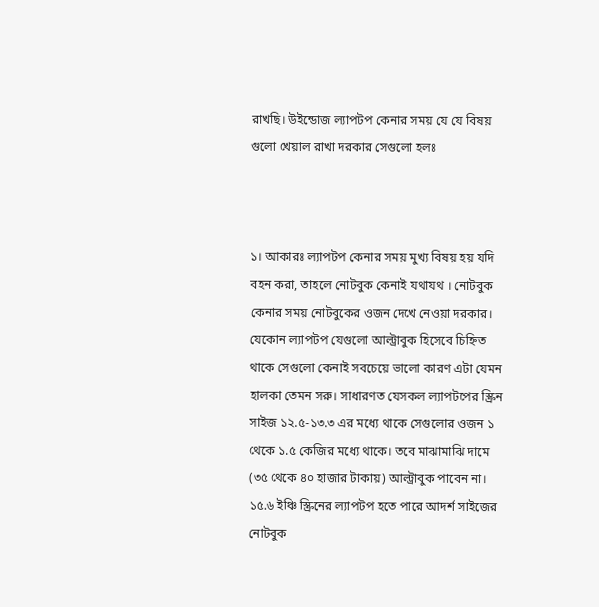রাখছি। উইন্ডোজ ল্যাপটপ কেনার সময় যে যে বিষয় গুলো খেয়াল রাখা দরকার সেগুলো হলঃ



১। আকারঃ ল্যাপটপ কেনার সময় মুখ্য বিষয় হয় যদি বহন করা, তাহলে নোটবুক কেনাই যথাযথ । নোটবুক কেনার সময় নোটবুকের ওজন দেখে নেওয়া দরকার। যেকোন ল্যাপটপ যেগুলো আল্ট্রাবুক হিসেবে চিহ্নিত থাকে সেগুলো কেনাই সবচেয়ে ভালো কারণ এটা যেমন হালকা তেমন সরু। সাধারণত যেসকল ল্যাপটপের স্ক্রিন সাইজ ১২.৫-১৩.৩ এর মধ্যে থাকে সেগুলোর ওজন ১ থেকে ১.৫ কেজির মধ্যে থাকে। তবে মাঝামাঝি দামে (৩৫ থেকে ৪০ হাজার টাকায়) আল্ট্রাবুক পাবেন না। ১৫.৬ ইঞ্চি স্ক্রিনের ল্যাপটপ হতে পারে আদর্শ সাইজের নোটবুক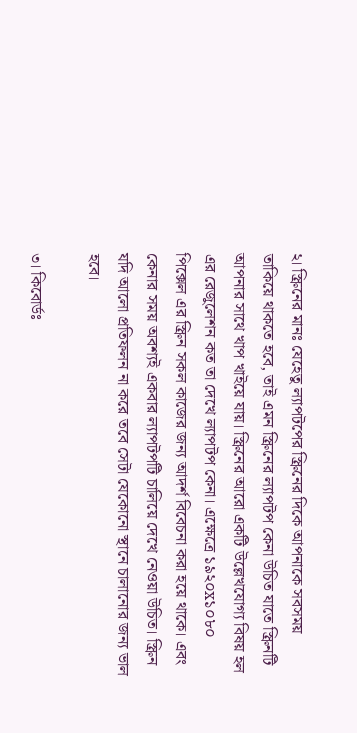২। স্ক্রিনের মানঃ যেহেতু ল্যাপটপের স্ক্রিনের দিকে আপনাকে সবসময় তাকিয়ে থাকতে হবে, তাই এমন স্ক্রিনের ল্যাপটপ কেনা উচিত যাতে স্ক্রিনটি আপনার সাথে খাপ খাইয়ে যায়। স্ক্রিনের আরো একটি উল্লেখযোগ্য বিষয় হল এর রেজুলেশন কত তা দেখে ল্যাপটপ কেনা। এক্ষেত্রে ১৯২০x১০৮০ পিক্সেল এর স্ক্রিন সকল কাজের জন্য আদর্শ বিবেচনা করা হয়ে থাকে। এবং কেনার সময় অবশ্যই একবার ল্যাপটপটি চালিয়ে দেখে নেওয়া উচিত। স্ক্রিন যদি আলো প্রতিফলন না করে তবে সেটা যেকোনো স্থানে চালানোর জন্য ভাল হবে।

৩। কিবোর্ডঃ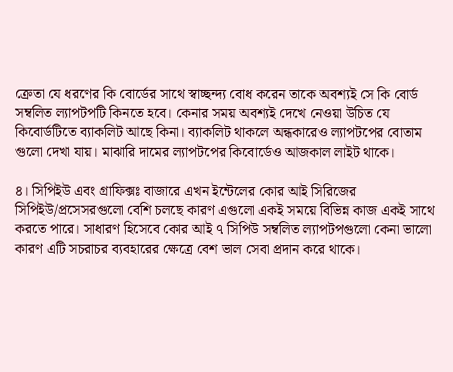ক্রেতা যে ধরণের কি বোর্ডের সাথে স্বাচ্ছন্দ্য বোধ করেন তাকে অবশ্যই সে কি বোর্ড সম্বলিত ল্যাপটপটি কিনতে হবে। কেনার সময় অবশ্যই দেখে নেওয়া উচিত যে কিবোর্ডটিতে ব্যাকলিট আছে কিনা। ব্যাকলিট থাকলে অন্ধকারেও ল্যাপটপের বোতাম গুলো দেখা যায়। মাঝারি দামের ল্যাপটপের কিবোর্ডেও আজকাল লাইট থাকে।

৪। সিপিইউ এবং গ্রাফিক্সঃ বাজারে এখন ইন্টেলের কোর আই সিরিজের সিপিইউ/প্রসেসরগুলো বেশি চলছে কারণ এগুলো একই সময়ে বিভিন্ন কাজ একই সাথে করতে পারে। সাধারণ হিসেবে কোর আই ৭ সিপিউ সম্বলিত ল্যাপটপগুলো কেনা ভালো কারণ এটি সচরাচর ব্যবহারের ক্ষেত্রে বেশ ভাল সেবা প্রদান করে থাকে।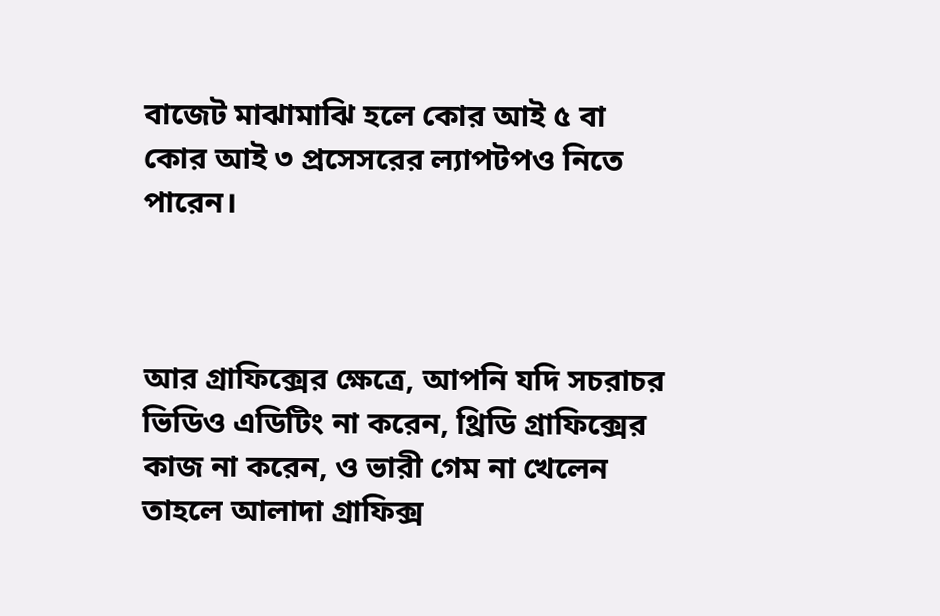বাজেট মাঝামাঝি হলে কোর আই ৫ বা কোর আই ৩ প্রসেসরের ল্যাপটপও নিতে পারেন।



আর গ্রাফিক্সের ক্ষেত্রে, আপনি যদি সচরাচর ভিডিও এডিটিং না করেন, থ্রিডি গ্রাফিক্সের কাজ না করেন, ও ভারী গেম না খেলেন তাহলে আলাদা গ্রাফিক্স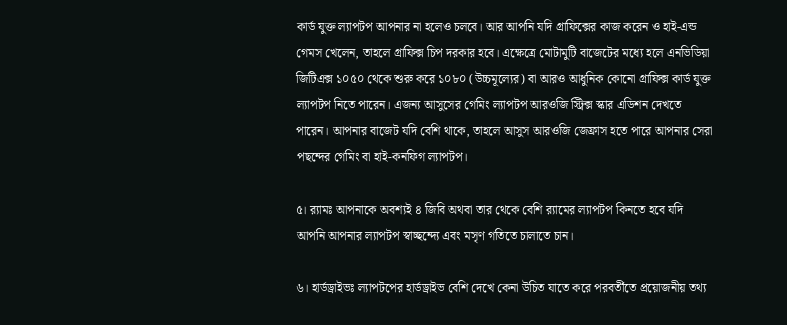কার্ড যুক্ত ল্যাপটপ আপনার না হলেও চলবে। আর আপনি যদি গ্রাফিক্সের কাজ করেন ও হাই-এন্ড গেমস খেলেন, তাহলে গ্রাফিক্স চিপ দরকার হবে। এক্ষেত্রে মোটামুটি বাজেটের মধ্যে হলে এনভিডিয়া জিটিএক্স ১০৫০ থেকে শুরু করে ১০৮০ (উচ্চমূল্যের) বা আরও আধুনিক কোনো গ্রাফিক্স কার্ড যুক্ত ল্যাপটপ নিতে পারেন। এজন্য আসুসের গেমিং ল্যাপটপ আরওজি স্ট্রিক্স স্কার এডিশন দেখতে পারেন। আপনার বাজেট যদি বেশি থাকে, তাহলে আসুস আরওজি জেফ্রাস হতে পারে আপনার সেরা পছন্দের গেমিং বা হাই-কনফিগ ল্যাপটপ।

৫। র‌্যামঃ আপনাকে অবশ্যই ৪ জিবি অথবা তার থেকে বেশি র‌্যামের ল্যাপটপ কিনতে হবে যদি আপনি আপনার ল্যাপটপ স্বাচ্ছন্দ্যে এবং মসৃণ গতিতে চালাতে চান।

৬। হার্ডড্রাইভঃ ল্যাপটপের হার্ডড্রাইভ বেশি দেখে কেনা উচিত যাতে করে পরবর্তীতে প্রয়োজনীয় তথ্য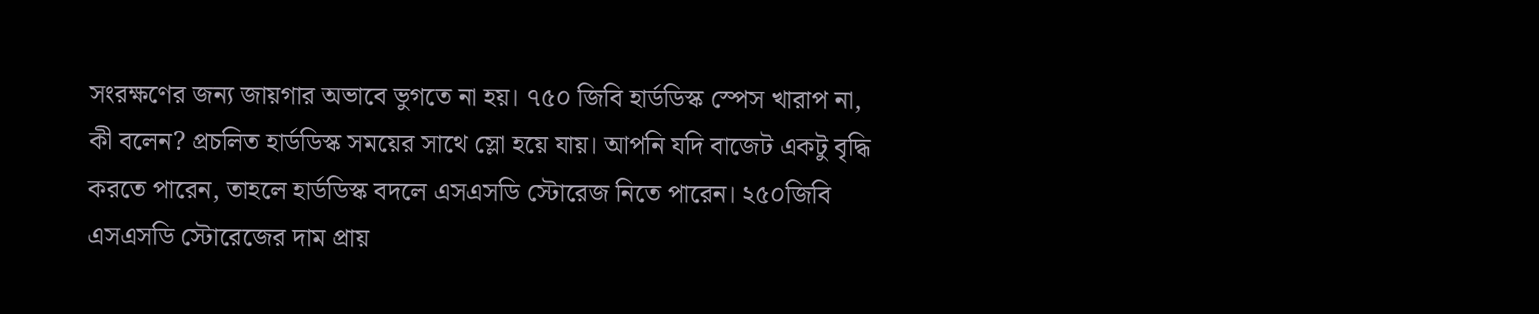সংরক্ষণের জন্য জায়গার অভাবে ভুগতে না হয়। ৭৫০ জিবি হার্ডডিস্ক স্পেস খারাপ না, কী বলেন? প্রচলিত হার্ডডিস্ক সময়ের সাথে স্লো হয়ে যায়। আপনি যদি বাজেট একটু বৃদ্ধি করতে পারেন, তাহলে হার্ডডিস্ক বদলে এসএসডি স্টোরেজ নিতে পারেন। ২৫০জিবি এসএসডি স্টোরেজের দাম প্রায়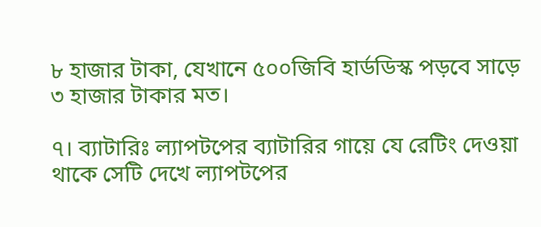৮ হাজার টাকা, যেখানে ৫০০জিবি হার্ডডিস্ক পড়বে সাড়ে ৩ হাজার টাকার মত।

৭। ব্যাটারিঃ ল্যাপটপের ব্যাটারির গায়ে যে রেটিং দেওয়া থাকে সেটি দেখে ল্যাপটপের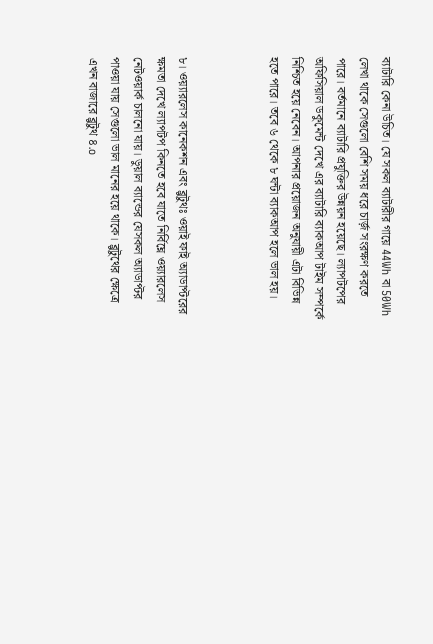ব্যাটারি কেনা উচিত। যে সকল ব্যাটারীর গায়ে 44Wh বা 50Wh লেখা থাকে সেগুলো বেশি সময় ধরে চার্জ় সংরক্ষণ করতে পারে। বর্তমানে ব্যাটারি প্রযুক্তির উন্নয়ন হয়েছে। ল্যাপটপের অফিসিয়াল ডকুমেন্ট দেখে এর ব্যাটারি ব্যাকআপ টাইম সম্পর্কে নিশ্চিত হয়ে নেবেন। আপনার প্রয়োজন অনুযায়ী এটা বিভিন্ন হতে পারে। তবে ৬ থেকে ৮ ঘন্টা ব্যাকআপ হলে ভাল হয়।



৮। ওয়্যারলেস কানেকশন এবং ব্লুটুথঃ ওয়াই ফাই অ্যাডাপ্টরের ক্ষমতা দেখে ল্যাপটপ কিনতে হবে যাতে নির্বিঘ্নে ওয়্যারলেস নেটওয়ার্ক চালনো যায়। ডুয়াল ব্যান্ডের যেসকল অ্যাডাপ্টর পাওয়া যায় সেগুলো ভাল মানের হয়ে থাকে। ব্লুটুথের ক্ষেত্রে এখন বাজারে ব্লুটুথ ৪.o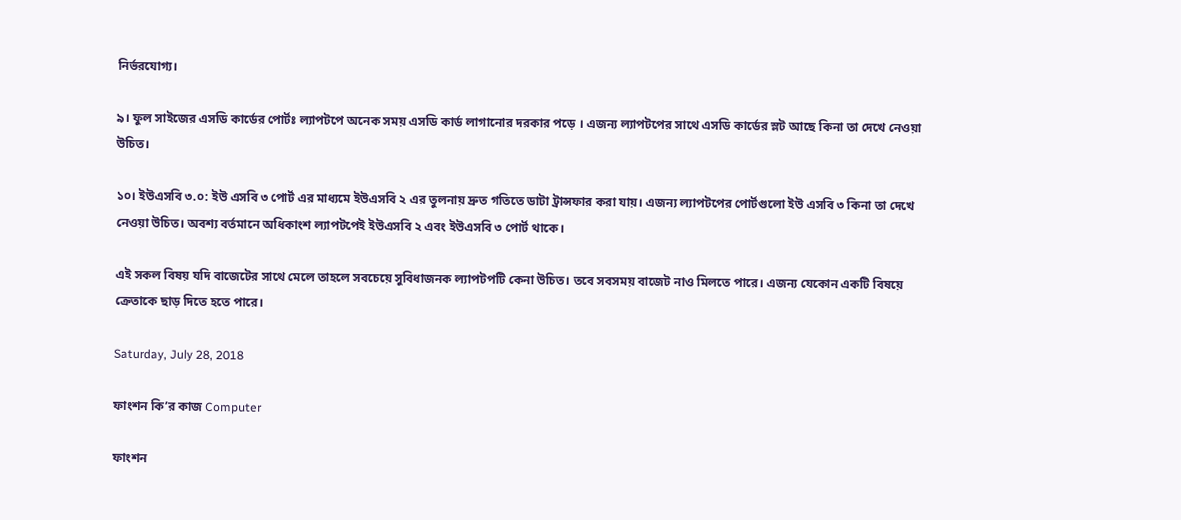নির্ভরযোগ্য।

৯। ফুল সাইজের এসডি কার্ডের পোর্টঃ ল্যাপটপে অনেক সময় এসডি কার্ড লাগানোর দরকার পড়ে । এজন্য ল্যাপটপের সাথে এসডি কার্ডের স্লট আছে কিনা তা দেখে নেওয়া উচিত।

১০। ইউএসবি ৩.০: ইউ এসবি ৩ পোর্ট এর মাধ্যমে ইউএসবি ২ এর তুলনায় দ্রুত গতিতে ডাটা ট্রান্সফার করা যায়। এজন্য ল্যাপটপের পোর্টগুলো ইউ এসবি ৩ কিনা তা দেখে নেওয়া উচিত। অবশ্য বর্তমানে অধিকাংশ ল্যাপটপেই ইউএসবি ২ এবং ইউএসবি ৩ পোর্ট থাকে।

এই সকল বিষয় যদি বাজেটের সাথে মেলে তাহলে সবচেয়ে সুবিধাজনক ল্যাপটপটি কেনা উচিত। তবে সবসময় বাজেট নাও মিলতে পারে। এজন্য যেকোন একটি বিষয়ে ক্রেতাকে ছাড় দিতে হতে পারে।

Saturday, July 28, 2018

ফাংশন কি’র কাজ Computer

ফাংশন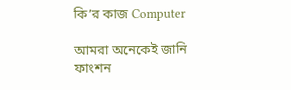কি’র কাজ Computer

আমরা অনেকেই জানি ফাংশন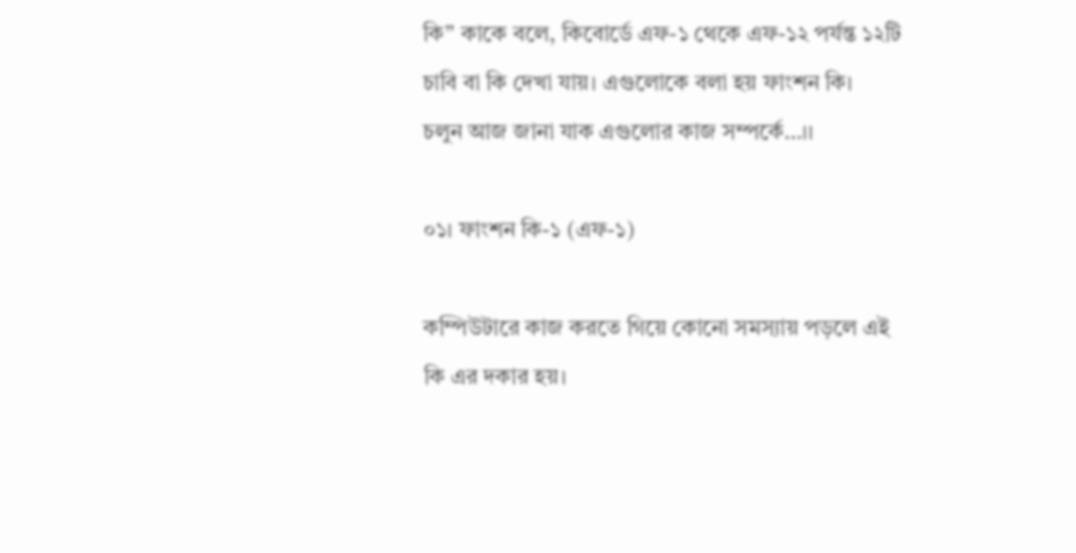কি” কাকে বলে, কিবোর্ডে এফ-১ থেকে এফ-১২ পর্যন্ত ১২টি চাবি বা কি দেখা যায়। এগুলোকে বলা হয় ফাংশন কি।
চলুন আজ জানা যাক এগুলোর কাজ সম্পর্কে…।।

০১। ফাংশন কি-১ (এফ-১)

কম্পিউটারে কাজ করতে গিয়ে কোনো সমস্যায় পড়লে এই কি এর দকার হয়।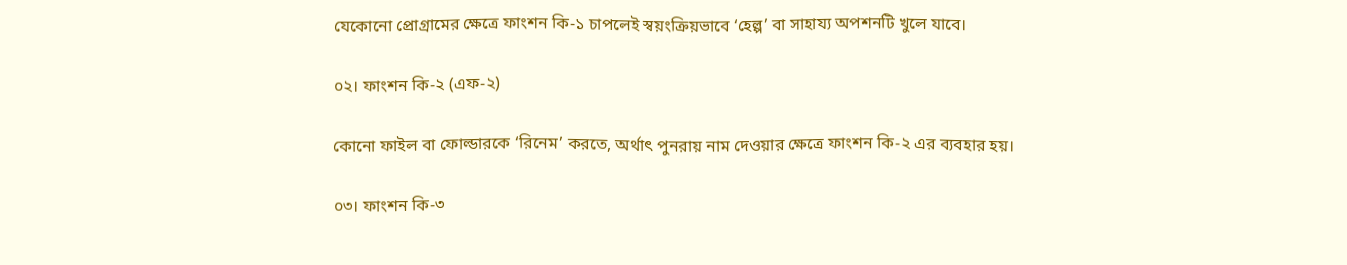যেকোনো প্রোগ্রামের ক্ষেত্রে ফাংশন কি-১ চাপলেই স্বয়ংক্রিয়ভাবে ‘হেল্প’ বা সাহায্য অপশনটি খুলে যাবে।

০২। ফাংশন কি-২ (এফ-২)

কোনো ফাইল বা ফোল্ডারকে ‘রিনেম’ করতে, অর্থাৎ পুনরায় নাম দেওয়ার ক্ষেত্রে ফাংশন কি-২ এর ব্যবহার হয়।

০৩। ফাংশন কি-৩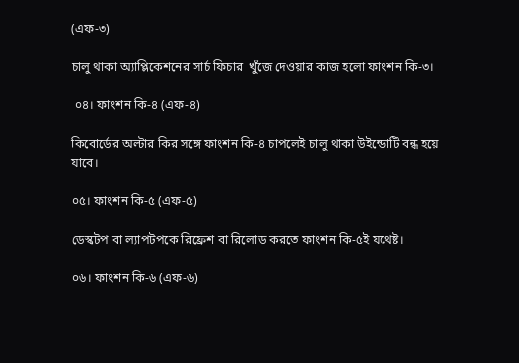(এফ-৩)

চালু থাকা অ্যাপ্লিকেশনের সার্চ ফিচার  খুঁজে দেওয়ার কাজ হলো ফাংশন কি-৩।

 ০৪। ফাংশন কি-৪ (এফ-৪)

কিবোর্ডের অল্টার কির সঙ্গে ফাংশন কি-৪ চাপলেই চালু থাকা উইন্ডোটি বন্ধ হয়ে যাবে।

০৫। ফাংশন কি-৫ (এফ-৫)

ডেস্কটপ বা ল্যাপটপকে রিফ্রেশ বা রিলোড করতে ফাংশন কি-৫ই যথেষ্ট।

০৬। ফাংশন কি-৬ (এফ-৬)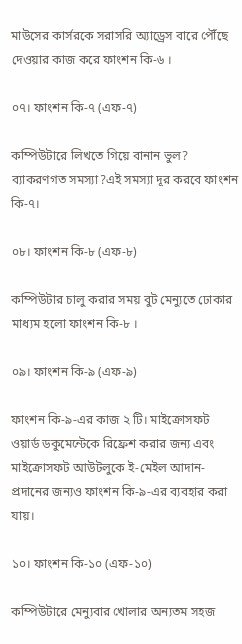মাউসের কার্সরকে সরাসরি অ্যাড্রেস বারে পৌঁছে দেওয়ার কাজ করে ফাংশন কি-৬ ।

০৭। ফাংশন কি-৭ (এফ-৭)

কম্পিউটারে লিখতে গিয়ে বানান ভুল? ব্যাকরণগত সমস্যা?এই সমস্যা দূর করবে ফাংশন কি-৭।

০৮। ফাংশন কি-৮ (এফ-৮)

কম্পিউটার চালু করার সময় বুট মেন্যুতে ঢোকার মাধ্যম হলো ফাংশন কি-৮ ।

০৯। ফাংশন কি-৯ (এফ-৯)

ফাংশন কি-৯-এর কাজ ২ টি। মাইক্রোসফট ওয়ার্ড ডকুমেন্টেকে রিফ্রেশ করার জন্য এবং মাইক্রোসফট আউটলুকে ই-মেইল আদান-প্রদানের জন্যও ফাংশন কি-৯-এর ব্যবহার করা যায়।

১০। ফাংশন কি-১০ (এফ-১০)

কম্পিউটারে মেন্যুবার খোলার অন্যতম সহজ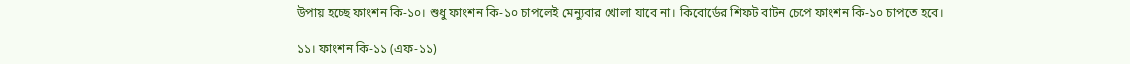উপায় হচ্ছে ফাংশন কি-১০। শুধু ফাংশন কি-১০ চাপলেই মেন্যুবার খোলা যাবে না। কিবোর্ডের শিফট বাটন চেপে ফাংশন কি-১০ চাপতে হবে।

১১। ফাংশন কি-১১ (এফ-১১)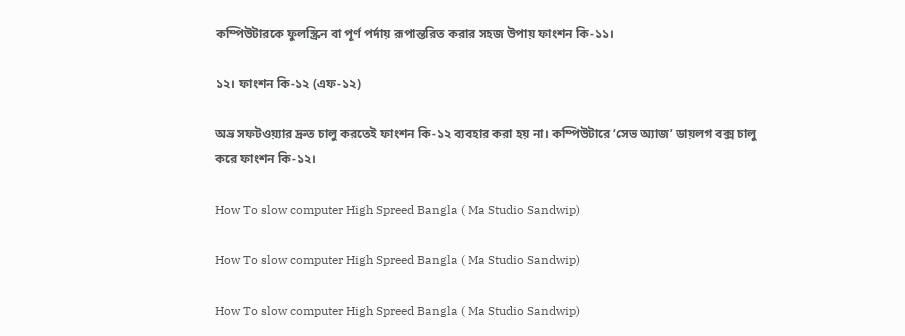কম্পিউটারকে ফুলস্ক্রিন বা পূর্ণ পর্দায় রূপান্তরিত করার সহজ উপায় ফাংশন কি-১১।

১২। ফাংশন কি-১২ (এফ-১২)

অভ্র সফটওয়্যার দ্রুত চালু করতেই ফাংশন কি-১২ ব্যবহার করা হয় না। কম্পিউটারে ‘সেভ অ্যাজ’ ডায়লগ বক্স চালু করে ফাংশন কি-১২।

How To slow computer High Spreed Bangla ( Ma Studio Sandwip)

How To slow computer High Spreed Bangla ( Ma Studio Sandwip)

How To slow computer High Spreed Bangla ( Ma Studio Sandwip)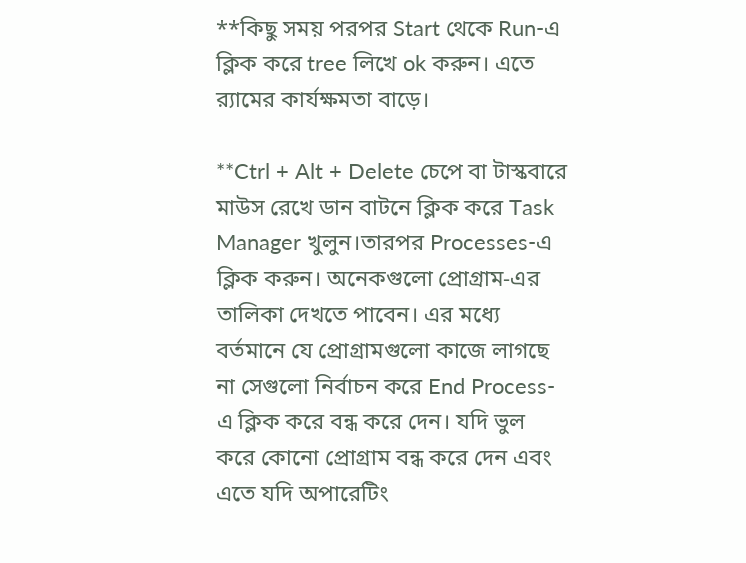**কিছু সময় পরপর Start থেকে Run-এ ক্লিক করে tree লিখে ok করুন। এতে র‌্যামের কার্যক্ষমতা বাড়ে।

**Ctrl + Alt + Delete চেপে বা টাস্কবারে মাউস রেখে ডান বাটনে ক্লিক করে Task Manager খুলুন।তারপর Processes-এ ক্লিক করুন। অনেকগুলো প্রোগ্রাম-এর তালিকা দেখতে পাবেন। এর মধ্যে বর্তমানে যে প্রোগ্রামগুলো কাজে লাগছে না সেগুলো নির্বাচন করে End Process-এ ক্লিক করে বন্ধ করে দেন। যদি ভুল করে কোনো প্রোগ্রাম বন্ধ করে দেন এবং এতে যদি অপারেটিং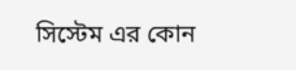সিস্টেম এর কোন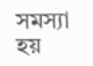সমস্যা হয়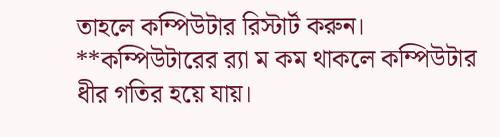তাহলে কম্পিউটার রিস্টার্ট করুন।
**কম্পিউটারের র‌্যা ম কম থাকলে কম্পিউটার ধীর গতির হয়ে যায়।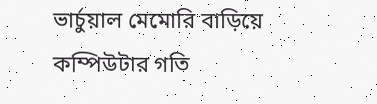ভার্চুয়াল মেমোরি বাড়িয়ে কম্পিউটার গতি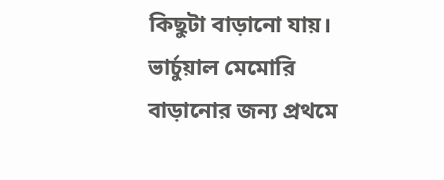কিছুটা বাড়ানো যায়। ভার্চুয়াল মেমোরি বাড়ানোর জন্য প্রথমে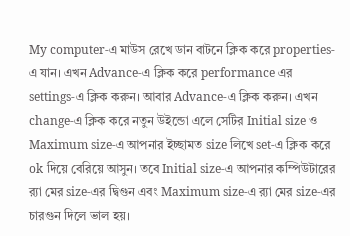My computer-এ মাউস রেখে ডান বাটনে ক্লিক করে properties-এ যান। এখন Advance-এ ক্লিক করে performance এর settings-এ ক্লিক করুন। আবার Advance-এ ক্লিক করুন। এখন change-এ ক্লিক করে নতুন উইন্ডো এলে সেটির Initial size ও Maximum size-এ আপনার ইচ্ছামত size লিখে set-এ ক্লিক করে ok দিয়ে বেরিয়ে আসুন। তবে Initial size-এ আপনার কম্পিউটারের র‌্যা মের size-এর দ্বিগুন এবং Maximum size-এ র‌্যা মের size-এর চারগুন দিলে ভাল হয়।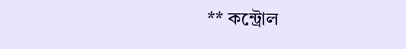** কন্ট্রোল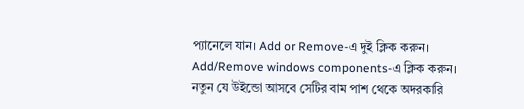প্যানেলে যান। Add or Remove-এ দুই ক্লিক করুন। Add/Remove windows components-এ ক্লিক করুন। নতুন যে উইন্ডো আসবে সেটির বাম পাশ থেকে অদরকারি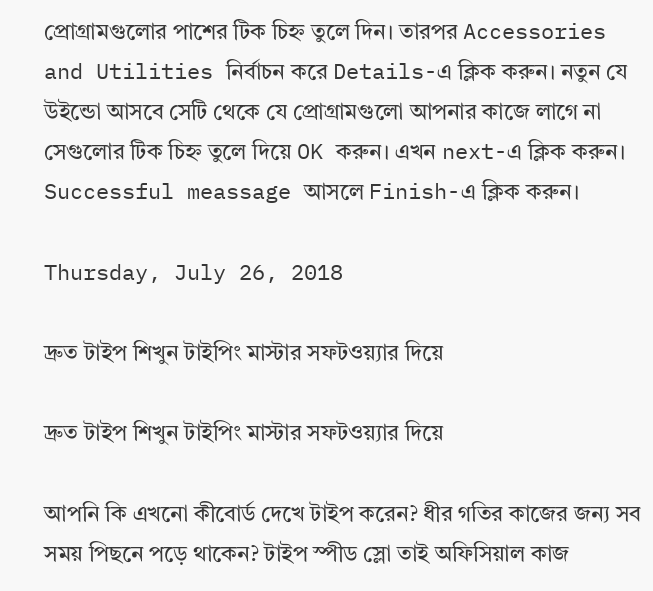প্রোগ্রামগুলোর পাশের টিক চিহ্ন তুলে দিন। তারপর Accessories and Utilities নির্বাচন করে Details-এ ক্লিক করুন। নতুন যে উইন্ডো আসবে সেটি থেকে যে প্রোগ্রামগুলো আপনার কাজে লাগে না সেগুলোর টিক চিহ্ন তুলে দিয়ে OK করুন। এখন next-এ ক্লিক করুন। Successful meassage আসলে Finish-এ ক্লিক করুন।

Thursday, July 26, 2018

দ্রুত টাইপ শিখুন টাইপিং মাস্টার সফটওয়্যার দিয়ে

দ্রুত টাইপ শিখুন টাইপিং মাস্টার সফটওয়্যার দিয়ে

আপনি কি এখনো কীবোর্ড দেখে টাইপ করেন? ধীর গতির কাজের জন্য সব সময় পিছনে পড়ে থাকেন? টাইপ স্পীড স্লো তাই অফিসিয়াল কাজ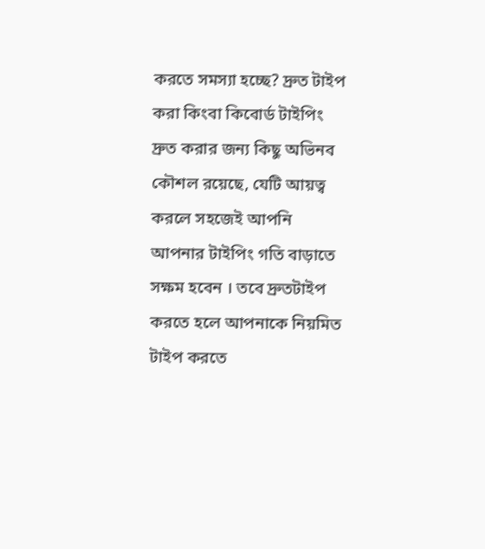করতে সমস্যা হচ্ছে? দ্রুত টাইপ  করা কিংবা কিবোর্ড টাইপিং দ্রুত করার জন্য কিছু অভিনব কৌশল রয়েছে, যেটি আয়ত্ব করলে সহজেই আপনি আপনার টাইপিং গতি বাড়াতে সক্ষম হবেন । তবে দ্রুতটাইপ করতে হলে আপনাকে নিয়মিত টাইপ করতে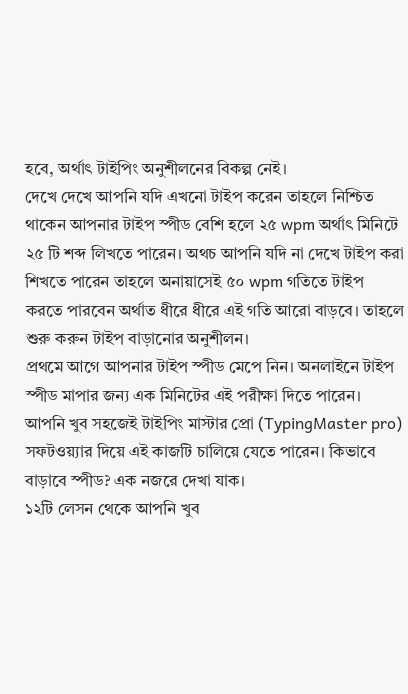হবে, অর্থাৎ টাইপিং অনুশীলনের বিকল্প নেই।
দেখে দেখে আপনি যদি এখনো টাইপ করেন তাহলে নিশ্চিত থাকেন আপনার টাইপ স্পীড বেশি হলে ২৫ wpm অর্থাৎ মিনিটে ২৫ টি শব্দ লিখতে পারেন। অথচ আপনি যদি না দেখে টাইপ করা শিখতে পারেন তাহলে অনায়াসেই ৫০ wpm গতিতে টাইপ করতে পারবেন অর্থাত ধীরে ধীরে এই গতি আরো বাড়বে। তাহলে শুরু করুন টাইপ বাড়ানোর অনুশীলন।
প্রথমে আগে আপনার টাইপ স্পীড মেপে নিন। অনলাইনে টাইপ স্পীড মাপার জন্য এক মিনিটের এই পরীক্ষা দিতে পারেন।
আপনি খুব সহজেই টাইপিং মাস্টার প্রো (TypingMaster pro) সফটওয়্যার দিয়ে এই কাজটি চালিয়ে যেতে পারেন। কিভাবে বাড়াবে স্পীড? এক নজরে দেখা যাক।
১২টি লেসন থেকে আপনি খুব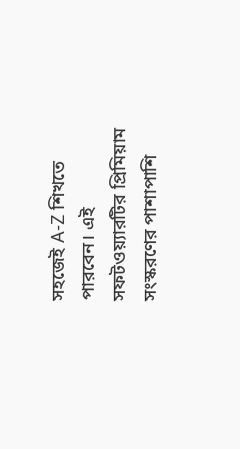সহজেই A-Z শিখতে পারবেন। এই সফটওয়্যারটির প্রিমিয়াম সংস্করণের পাশাপাশি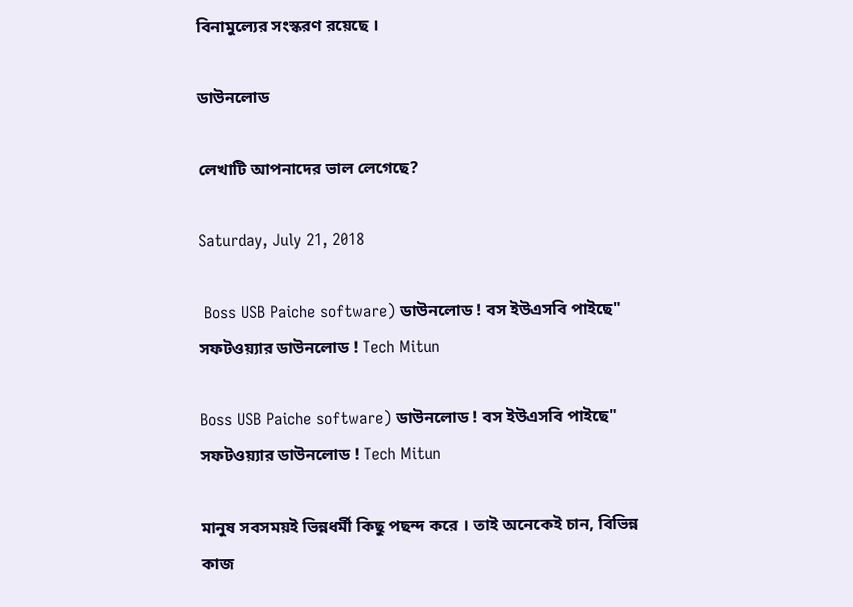বিনামুল্যের সংস্করণ রয়েছে ।

ডাউনলোড

লেখাটি আপনাদের ভাল লেগেছে?

Saturday, July 21, 2018

 Boss USB Paiche software) ডাউনলোড ! বস ইউএসবি পাইছে" সফটওয়্যার ডাউনলোড ! Tech Mitun

Boss USB Paiche software) ডাউনলোড ! বস ইউএসবি পাইছে" সফটওয়্যার ডাউনলোড ! Tech Mitun

মানুষ সবসময়ই ভিন্নধর্মী কিছু পছন্দ করে । তাই অনেকেই চান, বিভিন্ন কাজ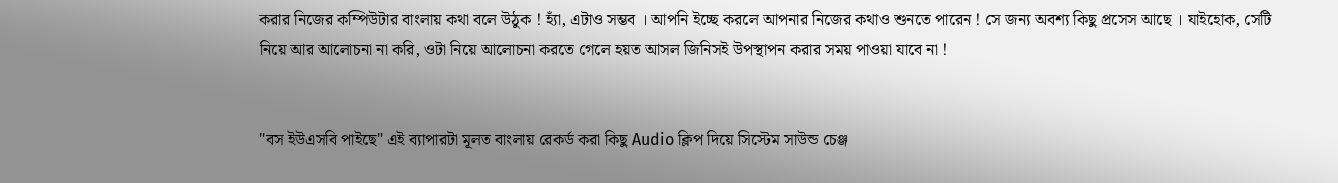করার নিজের কম্পিউটার বাংলায় কথা বলে উঠুক ! হ্যাঁ, এটাও সম্ভব । আপনি ইচ্ছে করলে আপনার নিজের কথাও শুনতে পারেন ! সে জন্য অবশ্য কিছু প্রসেস আছে । যাইহোক, সেটি নিয়ে আর আলোচনা না করি, ওটা নিয়ে আলোচনা করতে গেলে হয়ত আসল জিনিসই উপস্থাপন করার সময় পাওয়া যাবে না !


"বস ইউএসবি পাইছে" এই ব্যাপারটা মূলত বাংলায় রেকর্ড করা কিছু Audio ক্লিপ দিয়ে সিস্টেম সাউন্ড চেঞ্জ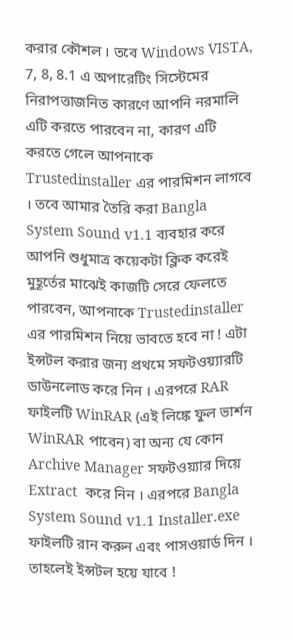করার কৌশল । তবে Windows VISTA, 7, 8, 8.1 এ অপারেটিং সিস্টেমের নিরাপত্তাজনিত কারণে আপনি নরমালি এটি করতে পারবেন না, কারণ এটি করতে গেলে আপনাকে Trustedinstaller এর পারমিশন লাগবে । তবে আমার তৈরি করা Bangla System Sound v1.1 ব্যবহার করে আপনি শুধুমাত্র কয়েকটা ক্লিক করেই মুহূর্তের মাঝেই কাজটি সেরে ফেলতে পারবেন, আপনাকে Trustedinstaller এর পারমিশন নিয়ে ভাবতে হবে না ! এটা ইন্সটল করার জন্য প্রথমে সফটওয়্যারটি ডাউনলোড করে নিন । এরপরে RAR ফাইলটি WinRAR (এই লিঙ্কে ফুল ভার্শন WinRAR পাবেন) বা অন্য যে কোন Archive Manager সফটওয়্যার দিয়ে Extract  করে নিন । এরপরে Bangla System Sound v1.1 Installer.exe ফাইলটি রান করুন এবং পাসওয়ার্ড দিন । তাহলেই ইন্সটল হয়ে যাবে !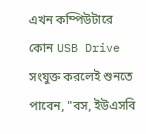এখন কম্পিউটারে কোন USB Drive সংযুক্ত করলেই শুনতে পাবেন, "বস, ইউএসবি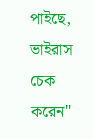পাইছে, ভাইরাস চেক করেন"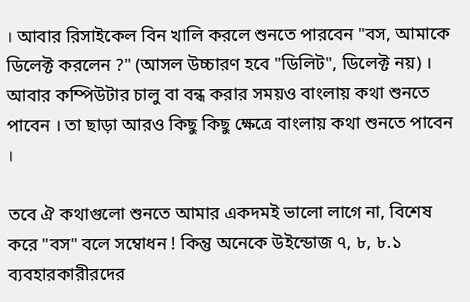। আবার রিসাইকেল বিন খালি করলে শুনতে পারবেন "বস, আমাকে ডিলেক্ট করলেন ?" (আসল উচ্চারণ হবে "ডিলিট", ডিলেক্ট নয়) । আবার কম্পিউটার চালু বা বন্ধ করার সময়ও বাংলায় কথা শুনতে পাবেন । তা ছাড়া আরও কিছু কিছু ক্ষেত্রে বাংলায় কথা শুনতে পাবেন ।

তবে ঐ কথাগুলো শুনতে আমার একদমই ভালো লাগে না, বিশেষ করে "বস" বলে সম্বোধন ! কিন্তু অনেকে উইন্ডোজ ৭, ৮, ৮.১ ব্যবহারকারীরদের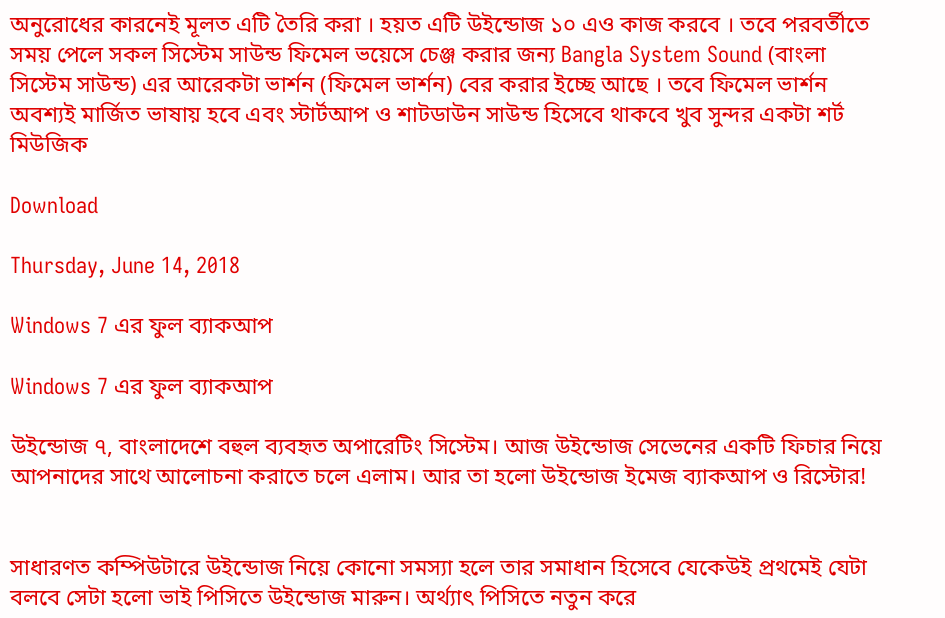অনুরোধের কারনেই মূলত এটি তৈরি করা । হয়ত এটি উইন্ডোজ ১০ এও কাজ করবে । তবে পরবর্তীতে সময় পেলে সকল সিস্টেম সাউন্ড ফিমেল ভয়েসে চেঞ্জ করার জন্য Bangla System Sound (বাংলা সিস্টেম সাউন্ড) এর আরেকটা ভার্শন (ফিমেল ভার্শন) বের করার ইচ্ছে আছে । তবে ফিমেল ভার্শন অবশ্যই মার্জিত ভাষায় হবে এবং স্টার্টআপ ও শাটডাউন সাউন্ড হিসেবে থাকবে খুব সুন্দর একটা শর্ট মিউজিক

Download

Thursday, June 14, 2018

Windows 7 এর ফুল ব্যাকআপ

Windows 7 এর ফুল ব্যাকআপ

উইন্ডোজ ৭, বাংলাদেশে বহুল ব্যবহৃত অপারেটিং সিস্টেম। আজ উইন্ডোজ সেভেনের একটি ফিচার নিয়ে আপনাদের সাথে আলোচনা করাতে চলে এলাম। আর তা হলো উইন্ডোজ ইমেজ ব্যাকআপ ও রিস্টোর!


সাধারণত কম্পিউটারে উইন্ডোজ নিয়ে কোনো সমস্যা হলে তার সমাধান হিসেবে যেকেউই প্রথমেই যেটা বলবে সেটা হলো ভাই পিসিতে উইন্ডোজ মারুন। অর্থ্যাৎ পিসিতে নতুন করে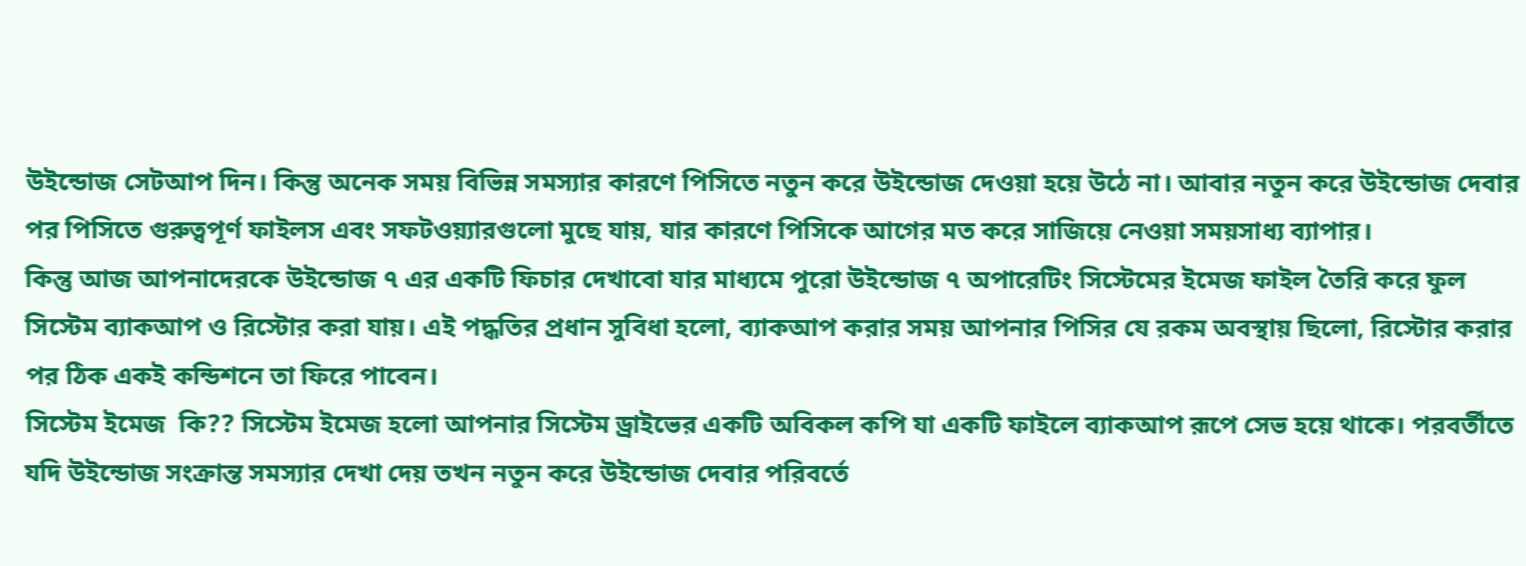উইন্ডোজ সেটআপ দিন। কিন্তু অনেক সময় বিভিন্ন সমস্যার কারণে পিসিতে নতুন করে উইন্ডোজ দেওয়া হয়ে উঠে না। আবার নতুন করে উইন্ডোজ দেবার পর পিসিতে গুরুত্বপূর্ণ ফাইলস এবং সফটওয়্যারগুলো মুছে যায়, যার কারণে পিসিকে আগের মত করে সাজিয়ে নেওয়া সময়সাধ্য ব্যাপার।
কিন্তু আজ আপনাদেরকে উইন্ডোজ ৭ এর একটি ফিচার দেখাবো যার মাধ্যমে পুরো উইন্ডোজ ৭ অপারেটিং সিস্টেমের ইমেজ ফাইল তৈরি করে ফুল সিস্টেম ব্যাকআপ ও রিস্টোর করা যায়। এই পদ্ধতির প্রধান সুবিধা হলো, ব্যাকআপ করার সময় আপনার পিসির যে রকম অবস্থায় ছিলো, রিস্টোর করার পর ঠিক একই কন্ডিশনে তা ফিরে পাবেন।
সিস্টেম ইমেজ  কি?? সিস্টেম ইমেজ হলো আপনার সিস্টেম ড্রাইভের একটি অবিকল কপি যা একটি ফাইলে ব্যাকআপ রূপে সেভ হয়ে থাকে। পরবর্তীতে যদি উইন্ডোজ সংক্রান্ত সমস্যার দেখা দেয় তখন নতুন করে উইন্ডোজ দেবার পরিবর্তে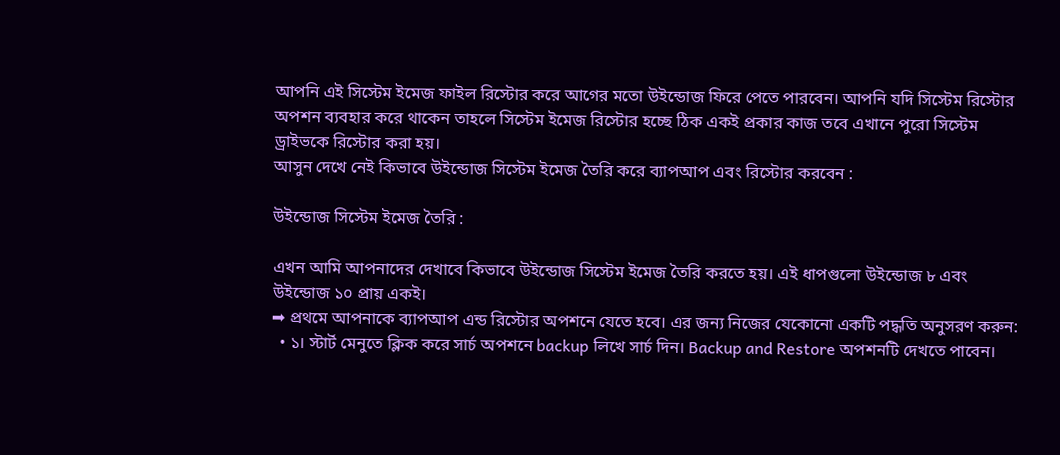আপনি এই সিস্টেম ইমেজ ফাইল রিস্টোর করে আগের মতো উইন্ডোজ ফিরে পেতে পারবেন। আপনি যদি সিস্টেম রিস্টোর অপশন ব্যবহার করে থাকেন তাহলে সিস্টেম ইমেজ রিস্টোর হচ্ছে ঠিক একই প্রকার কাজ তবে এখানে পুরো সিস্টেম ড্রাইভকে রিস্টোর করা হয়।
আসুন দেখে নেই কিভাবে উইন্ডোজ সিস্টেম ইমেজ তৈরি করে ব্যাপআপ এবং রিস্টোর করবেন :

উইন্ডোজ সিস্টেম ইমেজ তৈরি :

এখন আমি আপনাদের দেখাবে কিভাবে উইন্ডোজ সিস্টেম ইমেজ তৈরি করতে হয়। এই ধাপগুলো উইন্ডোজ ৮ এবং উইন্ডোজ ১০ প্রায় একই।
➡ প্রথমে আপনাকে ব্যাপআপ এন্ড রিস্টোর অপশনে যেতে হবে। এর জন্য নিজের যেকোনো একটি পদ্ধতি অনুসরণ করুন:
  • ১। স্টার্ট মেনুতে ক্লিক করে সার্চ অপশনে backup লিখে সার্চ দিন। Backup and Restore অপশনটি দেখতে পাবেন।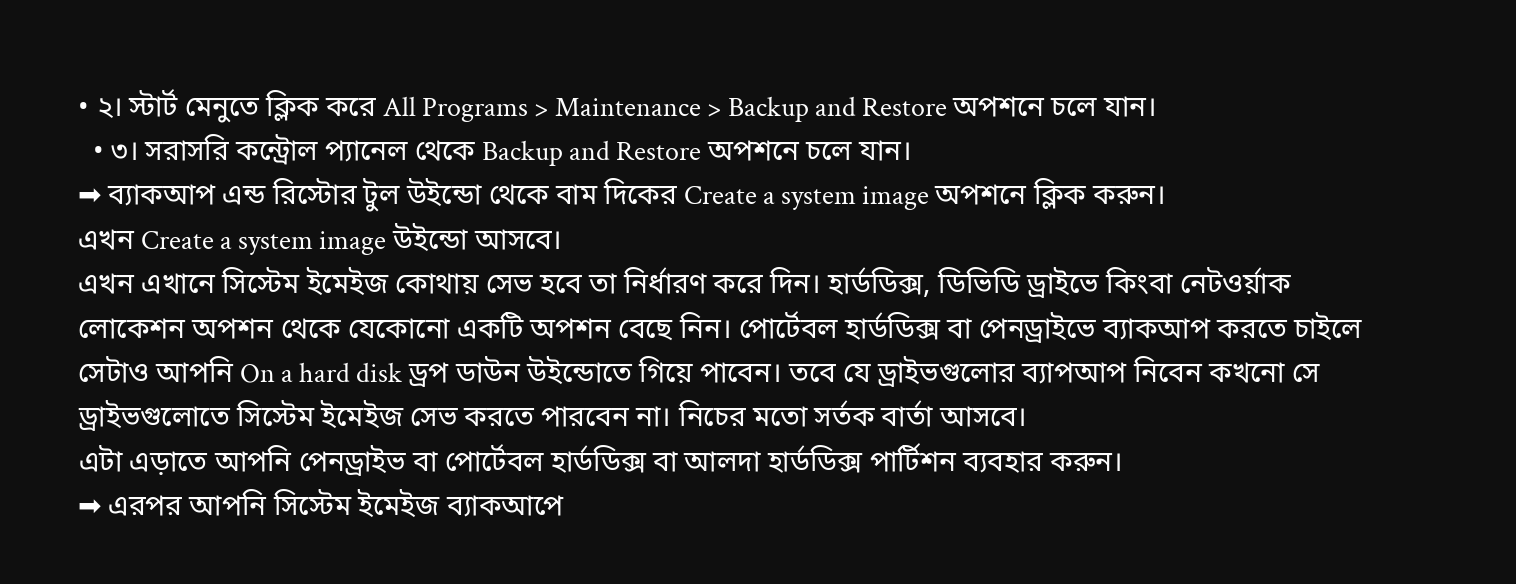• ২। স্টার্ট মেনুতে ক্লিক করে All Programs > Maintenance > Backup and Restore অপশনে চলে যান।
  • ৩। সরাসরি কন্ট্রোল প্যানেল থেকে Backup and Restore অপশনে চলে যান।
➡ ব্যাকআপ এন্ড রিস্টোর টুল উইন্ডো থেকে বাম দিকের Create a system image অপশনে ক্লিক করুন।
এখন Create a system image উইন্ডো আসবে।
এখন এখানে সিস্টেম ইমেইজ কোথায় সেভ হবে তা নির্ধারণ করে দিন। হার্ডডিক্স, ডিভিডি ড্রাইভে কিংবা নেটওর্য়াক লোকেশন অপশন থেকে যেকোনো একটি অপশন বেছে নিন। পোর্টেবল হার্ডডিক্স বা পেনড্রাইভে ব্যাকআপ করতে চাইলে সেটাও আপনি On a hard disk ড্রপ ডাউন উইন্ডোতে গিয়ে পাবেন। তবে যে ড্রাইভগুলোর ব্যাপআপ নিবেন কখনো সে ড্রাইভগুলোতে সিস্টেম ইমেইজ সেভ করতে পারবেন না। নিচের মতো সর্তক বার্তা আসবে।
এটা এড়াতে আপনি পেনড্রাইভ বা পোর্টেবল হার্ডডিক্স বা আলদা হার্ডডিক্স পার্টিশন ব্যবহার করুন।
➡ এরপর আপনি সিস্টেম ইমেইজ ব্যাকআপে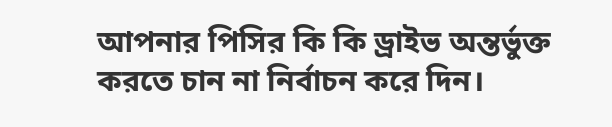আপনার পিসির কি কি ড্রাইভ অন্তর্ভুক্ত করতে চান না নির্বাচন করে দিন।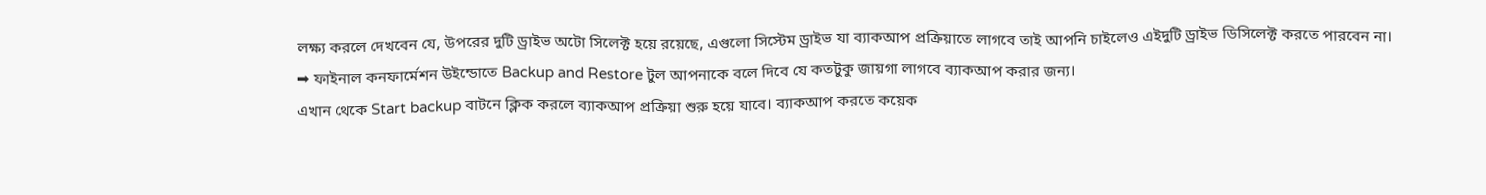লক্ষ্য করলে দেখবেন যে, উপরের দুটি ড্রাইভ অটো সিলেক্ট হয়ে রয়েছে, এগুলো সিস্টেম ড্রাইভ যা ব্যাকআপ প্রক্রিয়াতে লাগবে তাই আপনি চাইলেও এইদুটি ড্রাইভ ডিসিলেক্ট করতে পারবেন না।
➡ ফাইনাল কনফার্মেশন উইন্ডোতে Backup and Restore টুল আপনাকে বলে দিবে যে কতটুকু জায়গা লাগবে ব্যাকআপ করার জন্য।
এখান থেকে Start backup বাটনে ক্লিক করলে ব্যাকআপ প্রক্রিয়া শুরু হয়ে যাবে। ব্যাকআপ করতে কয়েক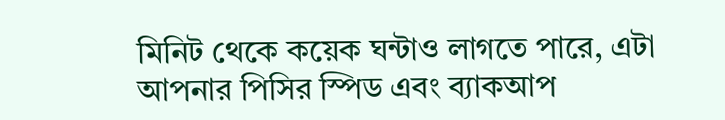মিনিট থেকে কয়েক ঘন্টাও লাগতে পারে, এটা আপনার পিসির স্পিড এবং ব্যাকআপ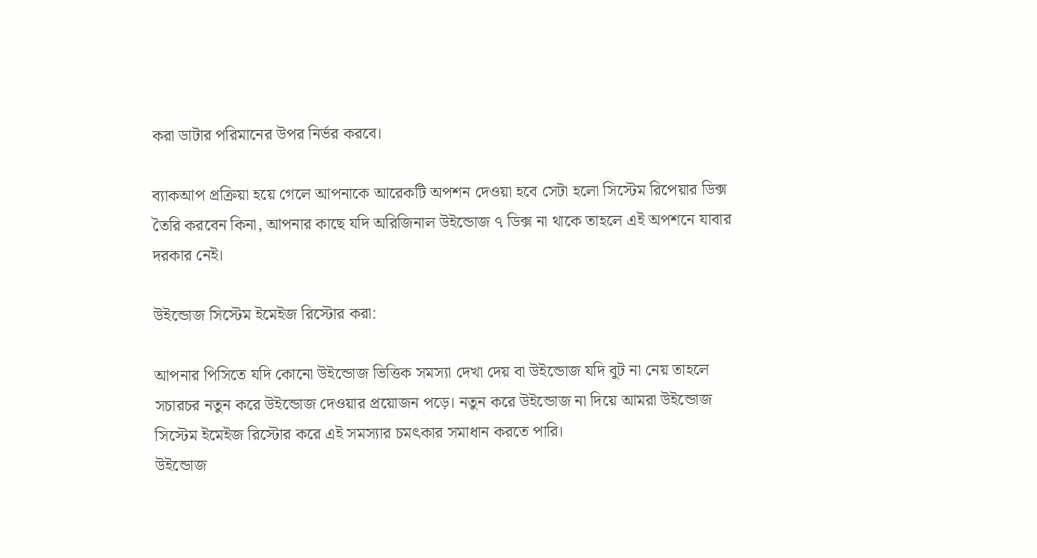করা ডাটার পরিমানের উপর নির্ভর করবে।

ব্যাকআপ প্রক্রিয়া হয়ে গেলে আপনাকে আরেকটি অপশন দেওয়া হবে সেটা হলো সিস্টেম রিপেয়ার ডিক্স তৈরি করবেন কিনা, আপনার কাছে যদি অরিজিনাল উইন্ডোজ ৭ ডিক্স না থাকে তাহলে এই অপশনে যাবার দরকার নেই।

উইন্ডোজ সিস্টেম ইমেইজ রিস্টোর করা:

আপনার পিসিতে যদি কোনো উইন্ডোজ ভিত্তিক সমস্যা দেখা দেয় বা উইন্ডোজ যদি বুট না নেয় তাহলে সচারচর নতুন করে উইন্ডোজ দেওয়ার প্রয়োজন পড়ে। নতুন করে উইন্ডোজ না দিয়ে আমরা উইন্ডোজ সিস্টেম ইমেইজ রিস্টোর করে এই সমস্যার চমৎকার সমাধান করতে পারি।
উইন্ডোজ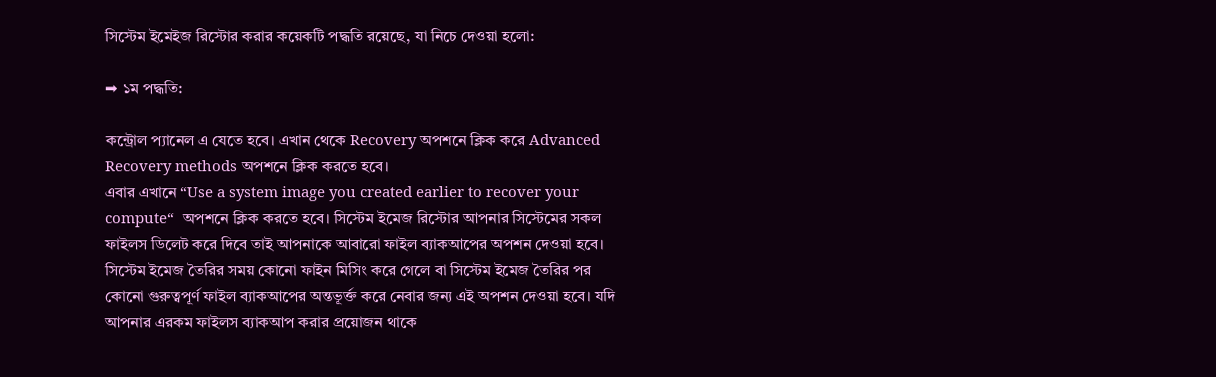সিস্টেম ইমেইজ রিস্টোর করার কয়েকটি পদ্ধতি রয়েছে, যা নিচে দেওয়া হলো:

➡ ১ম পদ্ধতি:

কন্ট্রোল প্যানেল এ যেতে হবে। এখান থেকে Recovery অপশনে ক্লিক করে Advanced Recovery methods অপশনে ক্লিক করতে হবে।
এবার এখানে “Use a system image you created earlier to recover your compute“  অপশনে ক্লিক করতে হবে। সিস্টেম ইমেজ রিস্টোর আপনার সিস্টেমের সকল ফাইলস ডিলেট করে দিবে তাই আপনাকে আবারো ফাইল ব্যাকআপের অপশন দেওয়া হবে। সিস্টেম ইমেজ তৈরির সময় কোনো ফাইন মিসিং করে গেলে বা সিস্টেম ইমেজ তৈরির পর কোনো গুরুত্বপূর্ণ ফাইল ব্যাকআপের অন্তভূর্ক্ত করে নেবার জন্য এই অপশন দেওয়া হবে। যদি আপনার এরকম ফাইলস ব্যাকআপ করার প্রয়োজন থাকে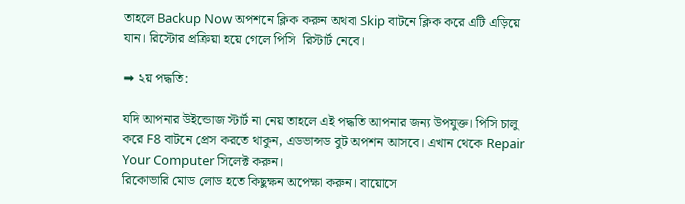তাহলে Backup Now অপশনে ক্লিক করুন অথবা Skip বাটনে ক্লিক করে এটি এড়িয়ে যান। রিস্টোর প্রক্রিয়া হয়ে গেলে পিসি  রিস্টার্ট নেবে।

➡ ২য় পদ্ধতি:

যদি আপনার উইন্ডোজ স্টার্ট না নেয় তাহলে এই পদ্ধতি আপনার জন্য উপযুক্ত। পিসি চালু করে F8 বাটনে প্রেস করতে থাকুন, এডভান্সড বুট অপশন আসবে। এখান থেকে Repair Your Computer সিলেক্ট করুন।
রিকোভারি মোড লোড হতে কিছুক্ষন অপেক্ষা করুন। বায়োসে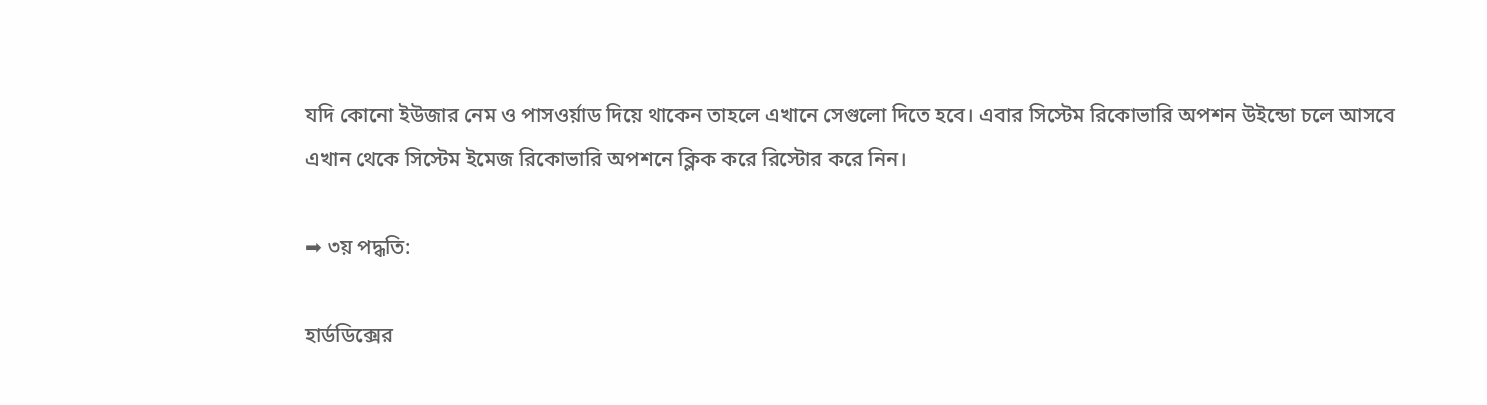যদি কোনো ইউজার নেম ও পাসওর্য়াড দিয়ে থাকেন তাহলে এখানে সেগুলো দিতে হবে। এবার সিস্টেম রিকোভারি অপশন উইন্ডো চলে আসবে
এখান থেকে সিস্টেম ইমেজ রিকোভারি অপশনে ক্লিক করে রিস্টোর করে নিন।

➡ ৩য় পদ্ধতি:

হার্ডডিক্সের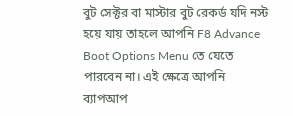বুট সেক্টর বা মাস্টার বুট রেকর্ড যদি নস্ট হয়ে যায় তাহলে আপনি F8 Advance Boot Options Menu তে যেতে পারবেন না। এই ক্ষেত্রে আপনি ব্যাপআপ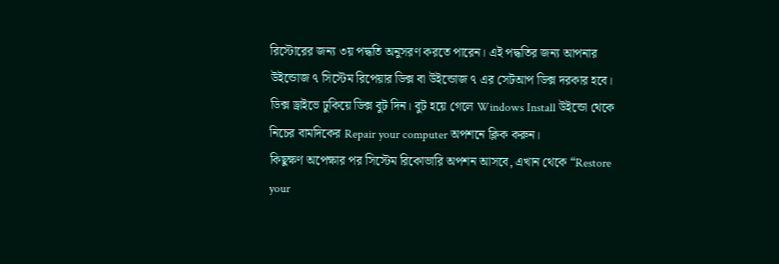রিস্টোরের জন্য ৩য় পদ্ধতি অনুসরণ করতে পারেন। এই পদ্ধতির জন্য আপনার উইন্ডোজ ৭ সিস্টেম রিপেয়ার ডিক্স বা উইন্ডোজ ৭ এর সেটআপ ডিক্স দরকার হবে।
ডিক্স ড্রাইভে ঢুকিয়ে ডিক্স বুট দিন। বুট হয়ে গেলে Windows Install উইন্ডো থেকে নিচের বামদিকের Repair your computer অপশনে ক্লিক করুন।
কিছুক্ষণ অপেক্ষার পর সিস্টেম রিকোভারি অপশন আসবে, এখান থেকে “Restore your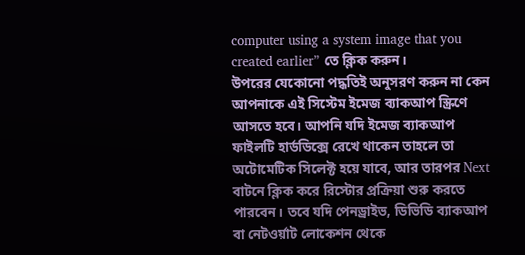computer using a system image that you created earlier” তে ক্লিক করুন।
উপরের যেকোনো পদ্ধতিই অনুসরণ করুন না কেন আপনাকে এই সিস্টেম ইমেজ ব্যাকআপ স্ক্রিণে আসতে হবে। আপনি যদি ইমেজ ব্যাকআপ ফাইলটি হার্ডডিক্সে রেখে থাকেন তাহলে তা অটোমেটিক সিলেক্ট হয়ে যাবে, আর তারপর Next বাটনে ক্লিক করে রিস্টোর প্রক্রিয়া শুরু করতে পারবেন। তবে যদি পেনড্রাইভ, ডিভিডি ব্যাকআপ বা নেটওর্য়াট লোকেশন থেকে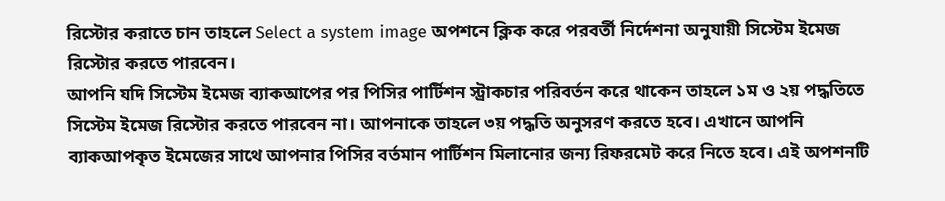রিস্টোর করাতে চান তাহলে Select a system image অপশনে ক্লিক করে পরবর্তী নির্দেশনা অনুযায়ী সিস্টেম ইমেজ রিস্টোর করতে পারবেন।
আপনি যদি সিস্টেম ইমেজ ব্যাকআপের পর পিসির পার্টিশন স্ট্রাকচার পরিবর্তন করে থাকেন তাহলে ১ম ও ২য় পদ্ধতিতে সিস্টেম ইমেজ রিস্টোর করতে পারবেন না। আপনাকে তাহলে ৩য় পদ্ধতি অনুসরণ করতে হবে। এখানে আপনি ব্যাকআপকৃত ইমেজের সাথে আপনার পিসির বর্তমান পার্টিশন মিলানোর জন্য রিফরমেট করে নিতে হবে। এই অপশনটি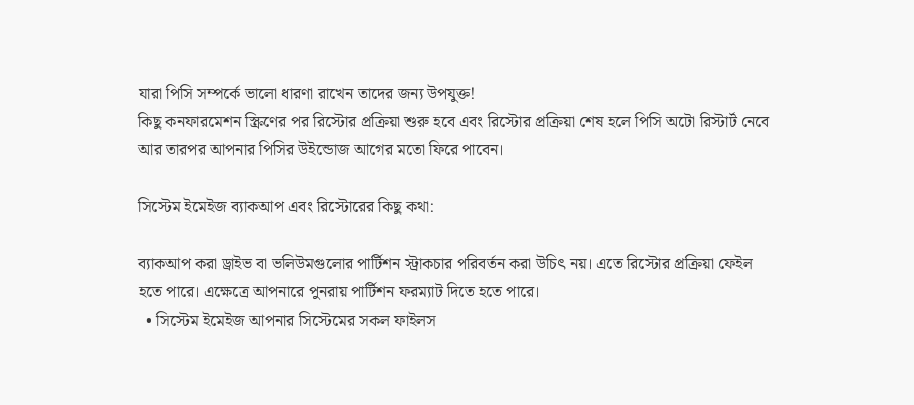যারা পিসি সম্পর্কে ভালো ধারণা রাখেন তাদের জন্য উপযুক্ত!
কিছু কনফারমেশন স্ক্রিণের পর রিস্টোর প্রক্রিয়া শুরু হবে এবং রিস্টোর প্রক্রিয়া শেষ হলে পিসি অটো রিস্টার্ট নেবে আর তারপর আপনার পিসির উইন্ডোজ আগের মতো ফিরে পাবেন।

সিস্টেম ইমেইজ ব্যাকআপ এবং রিস্টোরের কিছু কথা:

ব্যাকআপ করা ড্রাইভ বা ভলিউমগুলোর পার্টিশন স্ট্রাকচার পরিবর্তন করা উচিৎ নয়। এতে রিস্টোর প্রক্রিয়া ফেইল হতে পারে। এক্ষেত্রে আপনারে পুনরায় পার্টিশন ফরম্যাট দিতে হতে পারে।
  • সিস্টেম ইমেইজ আপনার সিস্টেমের সকল ফাইলস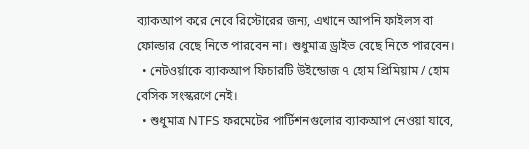ব্যাকআপ করে নেবে রিস্টোরের জন্য, এখানে আপনি ফাইলস বা ফোল্ডার বেছে নিতে পারবেন না। শুধুমাত্র ড্রাইভ বেছে নিতে পারবেন।
  • নেটওর্য়াকে ব্যাকআপ ফিচারটি উইন্ডোজ ৭ হোম প্রিমিয়াম / হোম বেসিক সংস্করণে নেই।
  • শুধুমাত্র NTFS ফরমেটের পার্টিশনগুলোর ব্যাকআপ নেওয়া যাবে,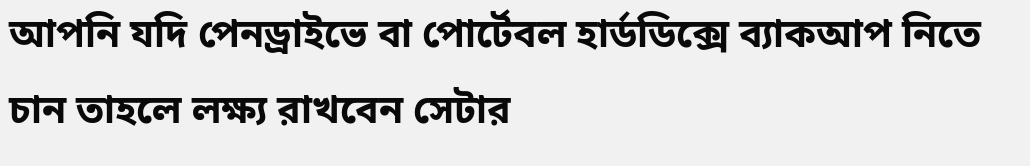আপনি যদি পেনড্রাইভে বা পোর্টেবল হার্ডডিক্সে ব্যাকআপ নিতে চান তাহলে লক্ষ্য রাখবেন সেটার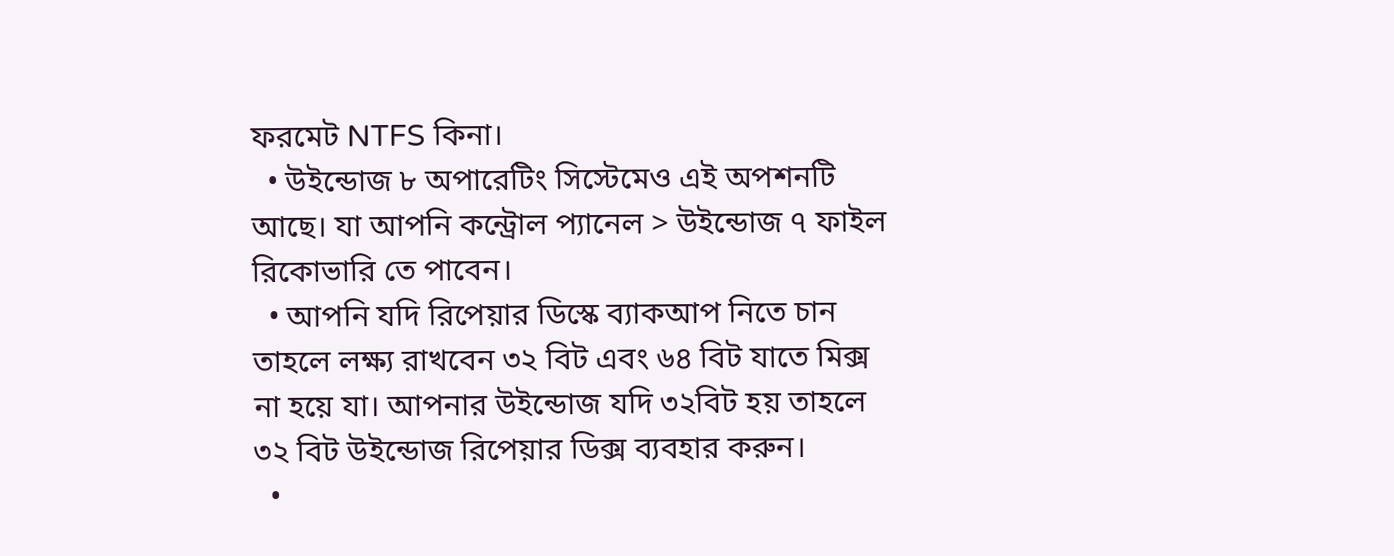ফরমেট NTFS কিনা।
  • উইন্ডোজ ৮ অপারেটিং সিস্টেমেও এই অপশনটি আছে। যা আপনি কন্ট্রোল প্যানেল > উইন্ডোজ ৭ ফাইল রিকোভারি তে পাবেন।
  • আপনি যদি রিপেয়ার ডিস্কে ব্যাকআপ নিতে চান তাহলে লক্ষ্য রাখবেন ৩২ বিট এবং ৬৪ বিট যাতে মিক্স না হয়ে যা। আপনার উইন্ডোজ যদি ৩২বিট হয় তাহলে ৩২ বিট উইন্ডোজ রিপেয়ার ডিক্স ব্যবহার করুন।
  •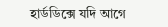হার্ডডিক্সে যদি আগে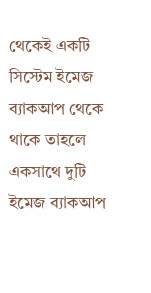থেকেই একটি সিস্টেম ইমেজ ব্যাকআপ থেকে থাকে তাহলে একসাথে দুটি ইমেজ ব্যাকআপ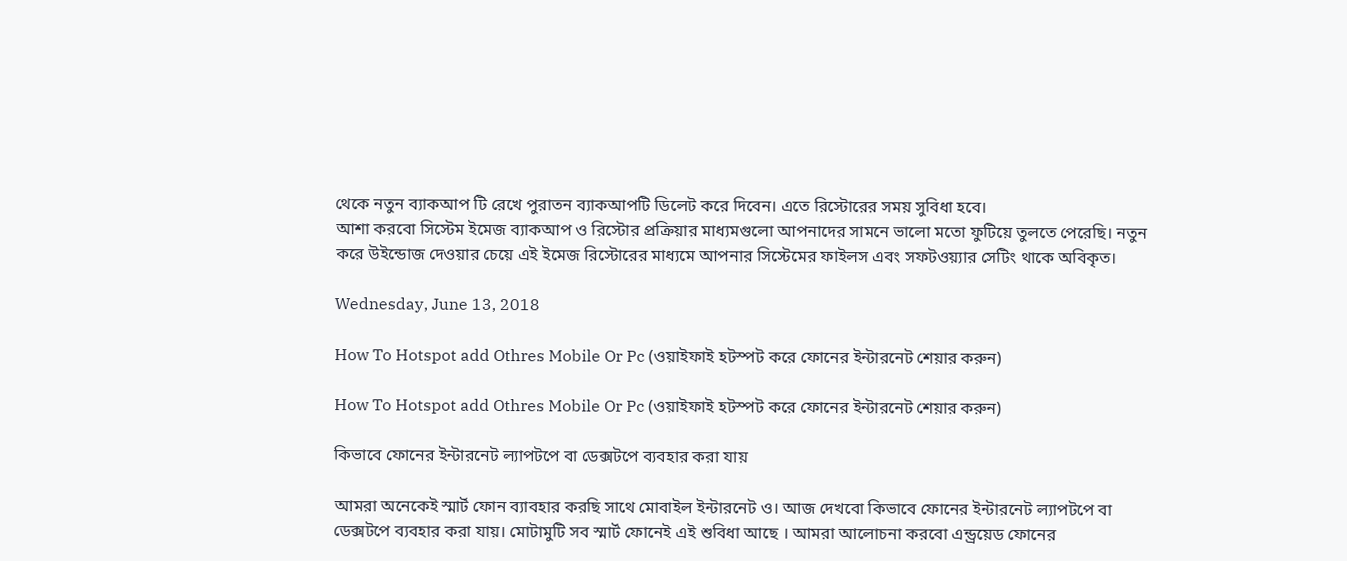থেকে নতুন ব্যাকআপ টি রেখে পুরাতন ব্যাকআপটি ডিলেট করে দিবেন। এতে রিস্টোরের সময় সুবিধা হবে।
আশা করবো সিস্টেম ইমেজ ব্যাকআপ ও রিস্টোর প্রক্রিয়ার মাধ্যমগুলো আপনাদের সামনে ভালো মতো ফুটিয়ে তুলতে পেরেছি। নতুন করে উইন্ডোজ দেওয়ার চেয়ে এই ইমেজ রিস্টোরের মাধ্যমে আপনার সিস্টেমের ফাইলস এবং সফটওয়্যার সেটিং থাকে অবিকৃত।

Wednesday, June 13, 2018

How To Hotspot add Othres Mobile Or Pc (ওয়াইফাই হটস্পট করে ফোনের ইন্টারনেট শেয়ার করুন)

How To Hotspot add Othres Mobile Or Pc (ওয়াইফাই হটস্পট করে ফোনের ইন্টারনেট শেয়ার করুন)

কিভাবে ফোনের ইন্টারনেট ল্যাপটপে বা ডেক্সটপে ব্যবহার করা যায়

আমরা অনেকেই স্মার্ট ফোন ব্যাবহার করছি সাথে মোবাইল ইন্টারনেট ও। আজ দেখবো কিভাবে ফোনের ইন্টারনেট ল্যাপটপে বা ডেক্সটপে ব্যবহার করা যায়। মোটামুটি সব স্মার্ট ফোনেই এই শুবিধা আছে । আমরা আলোচনা করবো এন্ড্রয়েড ফোনের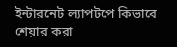ইন্টারনেট ল্যাপটপে কিভাবে শেয়ার করা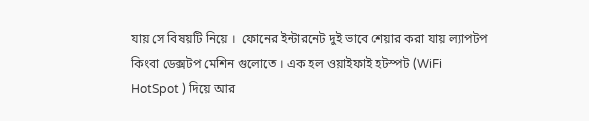যায় সে বিষয়টি নিয়ে ।  ফোনের ইন্টারনেট দুই ভাবে শেয়ার করা যায় ল্যাপটপ কিংবা ডেক্সটপ মেশিন গুলোতে । এক হল ওয়াইফাই হটস্পট (WiFi HotSpot ) দিয়ে আর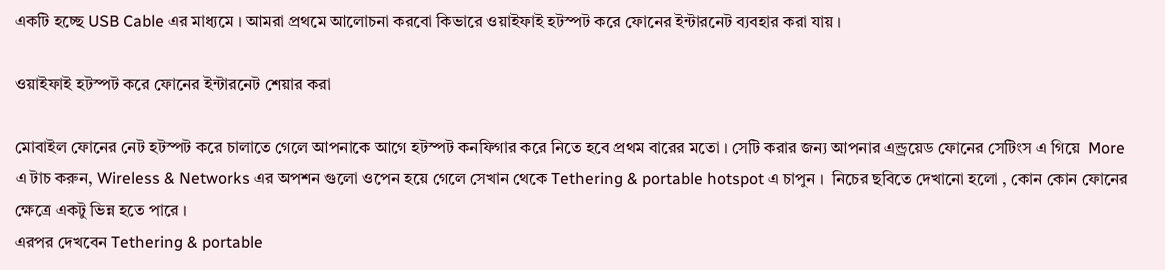একটি হচ্ছে USB Cable এর মাধ্যমে । আমরা প্রথমে আলোচনা করবো কিভারে ওয়াইফাই হটস্পট করে ফোনের ইন্টারনেট ব্যবহার করা যায় ।

ওয়াইফাই হটস্পট করে ফোনের ইন্টারনেট শেয়ার করা

মোবাইল ফোনের নেট হটস্পট করে চালাতে গেলে আপনাকে আগে হটস্পট কনফিগার করে নিতে হবে প্রথম বারের মতো । সেটি করার জন্য আপনার এন্ড্রয়েড ফোনের সেটিংস এ গিয়ে  More এ টাচ করুন, Wireless & Networks এর অপশন গুলো ওপেন হয়ে গেলে সেখান থেকে Tethering & portable hotspot এ চাপুন ।  নিচের ছবিতে দেখানো হলো , কোন কোন ফোনের ক্ষেত্রে একটু ভিন্ন হতে পারে ।
এরপর দেখবেন Tethering & portable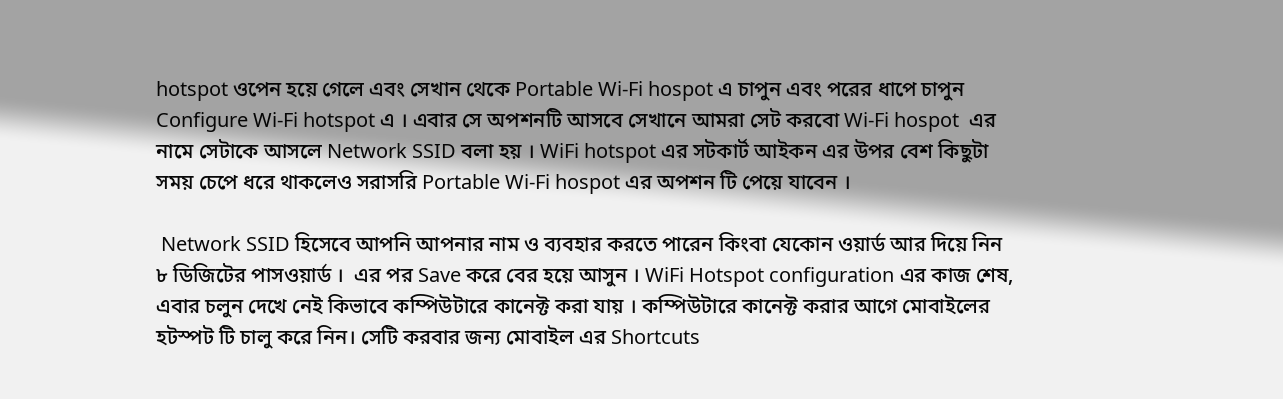hotspot ওপেন হয়ে গেলে এবং সেখান থেকে Portable Wi-Fi hospot এ চাপুন এবং পরের ধাপে চাপুন Configure Wi-Fi hotspot এ । এবার সে অপশনটি আসবে সেখানে আমরা সেট করবো Wi-Fi hospot  এর নামে সেটাকে আসলে Network SSID বলা হয় । WiFi hotspot এর সটকার্ট আইকন এর উপর বেশ কিছুটা সময় চেপে ধরে থাকলেও সরাসরি Portable Wi-Fi hospot এর অপশন টি পেয়ে যাবেন ।

 Network SSID হিসেবে আপনি আপনার নাম ও ব্যবহার করতে পারেন কিংবা যেকোন ওয়ার্ড আর দিয়ে নিন ৮ ডিজিটের পাসওয়ার্ড ।  এর পর Save করে বের হয়ে আসুন । WiFi Hotspot configuration এর কাজ শেষ, এবার চলুন দেখে নেই কিভাবে কম্পিউটারে কানেক্ট করা যায় । কম্পিউটারে কানেক্ট করার আগে মোবাইলের হটস্পট টি চালু করে নিন। সেটি করবার জন্য মোবাইল এর Shortcuts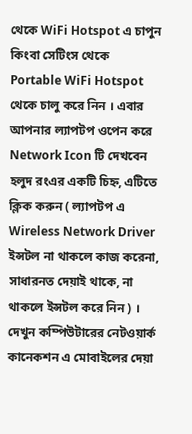থেকে WiFi Hotspot এ চাপুন কিংবা সেটিংস থেকে Portable WiFi Hotspot  থেকে চালু করে নিন । এবার আপনার ল্যাপটপ ওপেন করে Network Icon টি দেখবেন হলুদ রংএর একটি চিহ্ন, এটিতে  ক্লিক করুন ( ল্যাপটপ এ Wireless Network Driver ইন্সটল না থাকলে কাজ করেনা, সাধারনত দেয়াই থাকে, না থাকলে ইন্সটল করে নিন ) ।
দেখুন কম্পিউটারের নেটওয়ার্ক কানেকশন এ মোবাইলের দেয়া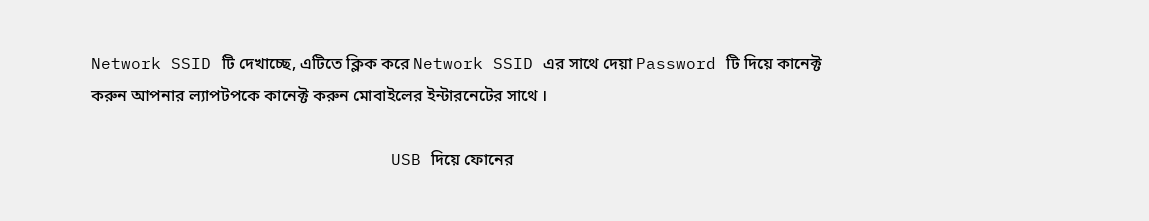Network SSID টি দেখাচ্ছে, এটিতে ক্লিক করে Network SSID এর সাথে দেয়া Password টি দিয়ে কানেক্ট করুন আপনার ল্যাপটপকে কানেক্ট করুন মোবাইলের ইন্টারনেটের সাথে ।

                              USB দিয়ে ফোনের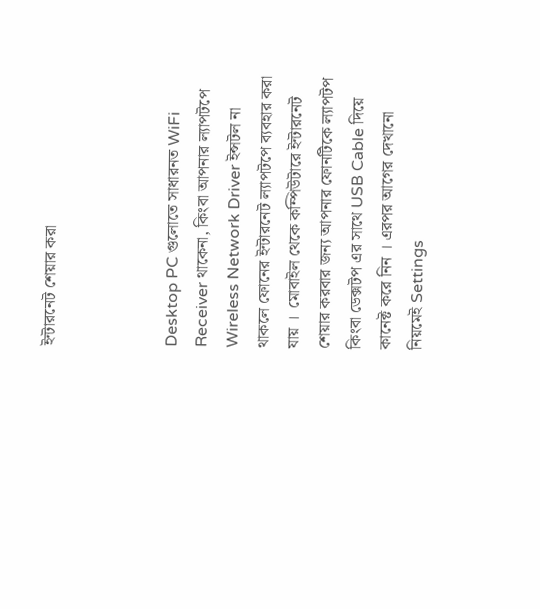ইন্টারনেট শেয়ার করা



Desktop PC গুলোতে সাধারনত WiFi Receiver থাকেনা, কিংবা আপনার ল্যাপটপে Wireless Network Driver ইন্সটল না থাকলে ফোনের ইন্টারনেট ল্যাপটপে ব্যবহার করা যায় ।  মোবাইল থেকে কম্পিউটারে ইন্টারনেট শেয়ার করবার জন্য আপনার ফোনটিকে ল্যাপটপ কিংবা ডেক্সটপ এর সাথে USB Cable দিয়ে কানেক্ট করে নিন । এরপর আগের দেখানো নিয়মেই Settings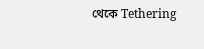থেকে Tethering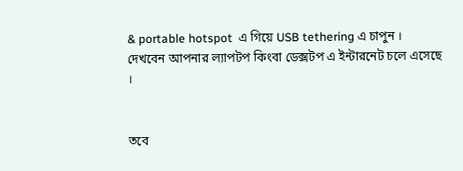& portable hotspot  এ গিয়ে USB tethering এ চাপুন । দেখবেন আপনার ল্যাপটপ কিংবা ডেক্সটপ এ ইন্টারনেট চলে এসেছে ।


তবে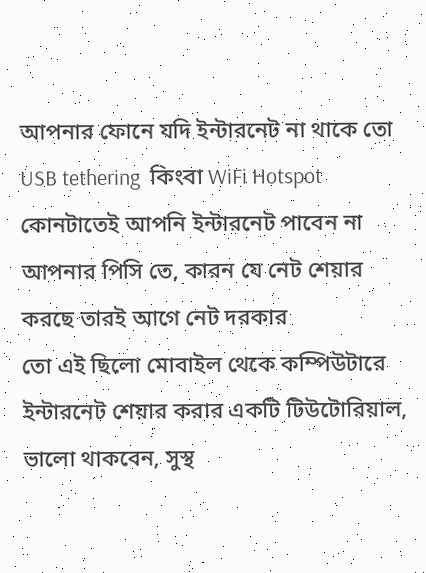আপনার ফোনে যদি ইন্টারনেট না থাকে তো USB tethering  কিংবা WiFi Hotspot কোনটাতেই আপনি ইন্টারনেট পাবেন না আপনার পিসি তে, কারন যে নেট শেয়ার করছে তারই আগে নেট দরকার
তো এই ছিলো মোবাইল থেকে কম্পিউটারে ইন্টারনেট শেয়ার করার একটি টিউটোরিয়াল, ভালো থাকবেন, সুস্থ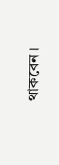থাকবেন ।